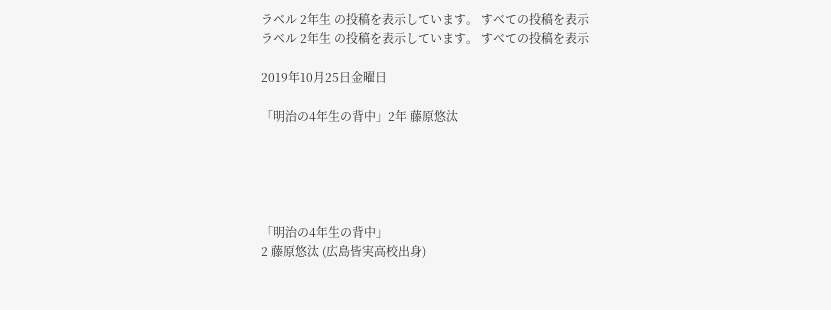ラベル 2年生 の投稿を表示しています。 すべての投稿を表示
ラベル 2年生 の投稿を表示しています。 すべての投稿を表示

2019年10月25日金曜日

「明治の4年生の背中」2年 藤原悠汰





「明治の4年生の背中」
2 藤原悠汰 (広島皆実高校出身)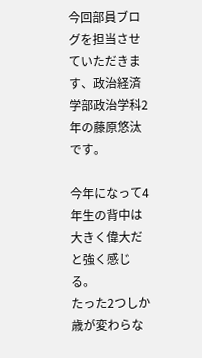今回部員ブログを担当させていただきます、政治経済学部政治学科2年の藤原悠汰です。

今年になって4年生の背中は大きく偉大だと強く感じる。
たった2つしか歳が変わらな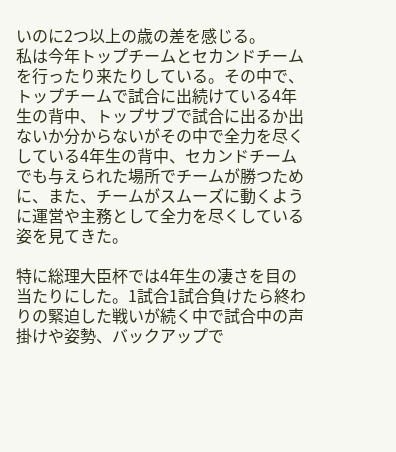いのに2つ以上の歳の差を感じる。
私は今年トップチームとセカンドチームを行ったり来たりしている。その中で、トップチームで試合に出続けている4年生の背中、トップサブで試合に出るか出ないか分からないがその中で全力を尽くしている4年生の背中、セカンドチームでも与えられた場所でチームが勝つために、また、チームがスムーズに動くように運営や主務として全力を尽くしている姿を見てきた。

特に総理大臣杯では4年生の凄さを目の当たりにした。1試合1試合負けたら終わりの緊迫した戦いが続く中で試合中の声掛けや姿勢、バックアップで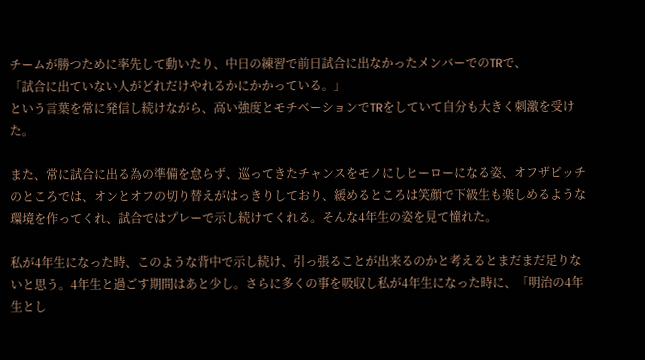チームが勝つために率先して動いたり、中日の練習で前日試合に出なかったメンバーでのTRで、
「試合に出ていない人がどれだけやれるかにかかっている。」
という言葉を常に発信し続けながら、高い強度とモチベーションでTRをしていて自分も大きく刺激を受けた。

また、常に試合に出る為の準備を怠らず、巡ってきたチャンスをモノにしヒーローになる姿、オフザピッチのところでは、オンとオフの切り替えがはっきりしており、緩めるところは笑顔で下級生も楽しめるような環境を作ってくれ、試合ではプレーで示し続けてくれる。そんな4年生の姿を見て憧れた。

私が4年生になった時、このような背中で示し続け、引っ張ることが出来るのかと考えるとまだまだ足りないと思う。4年生と過ごす期間はあと少し。さらに多くの事を吸収し私が4年生になった時に、「明治の4年生とし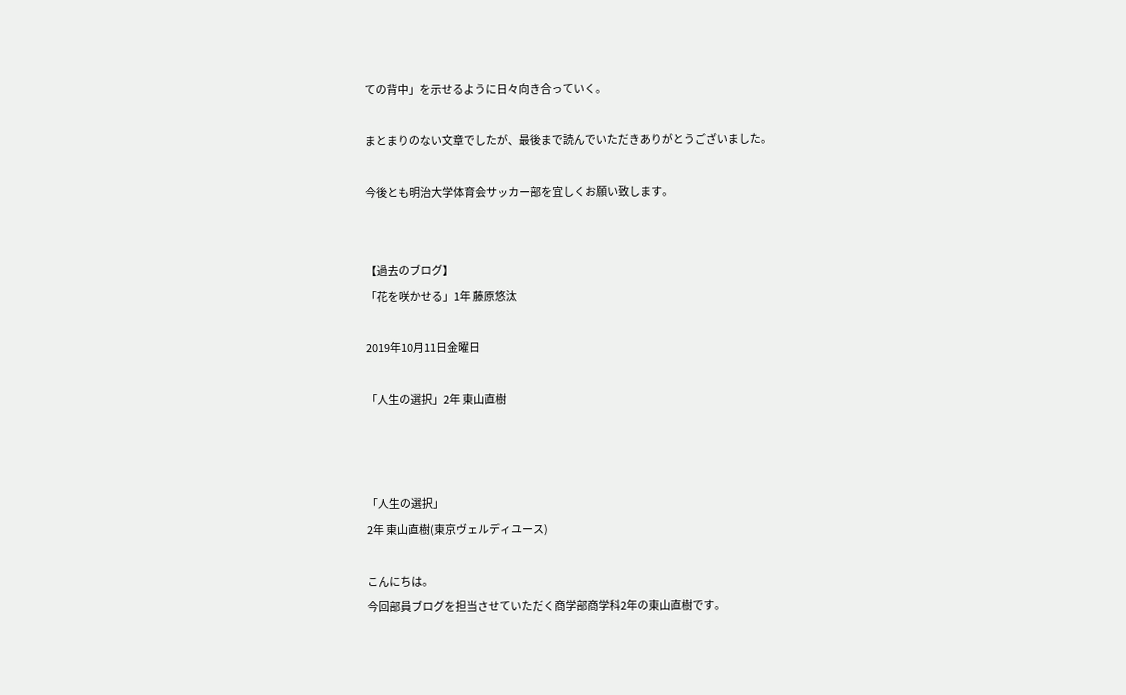ての背中」を示せるように日々向き合っていく。

まとまりのない文章でしたが、最後まで読んでいただきありがとうございました。

今後とも明治大学体育会サッカー部を宜しくお願い致します。


【過去のブログ】
「花を咲かせる」1年 藤原悠汰

2019年10月11日金曜日

「人生の選択」2年 東山直樹



「人生の選択」
2年 東山直樹(東京ヴェルディユース)

こんにちは。
今回部員ブログを担当させていただく商学部商学科2年の東山直樹です。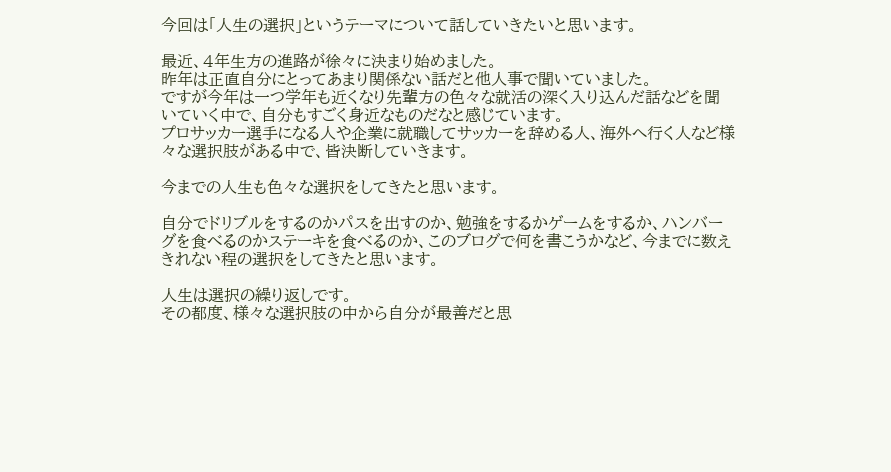今回は「人生の選択」というテーマについて話していきたいと思います。

最近、4年生方の進路が徐々に決まり始めました。
昨年は正直自分にとってあまり関係ない話だと他人事で聞いていました。
ですが今年は一つ学年も近くなり先輩方の色々な就活の深く入り込んだ話などを聞いていく中で、自分もすごく身近なものだなと感じています。
プロサッカー選手になる人や企業に就職してサッカーを辞める人、海外へ行く人など様々な選択肢がある中で、皆決断していきます。

今までの人生も色々な選択をしてきたと思います。

自分でドリブルをするのかパスを出すのか、勉強をするかゲームをするか、ハンバーグを食べるのかステーキを食べるのか、このブログで何を書こうかなど、今までに数えきれない程の選択をしてきたと思います。

人生は選択の繰り返しです。
その都度、様々な選択肢の中から自分が最善だと思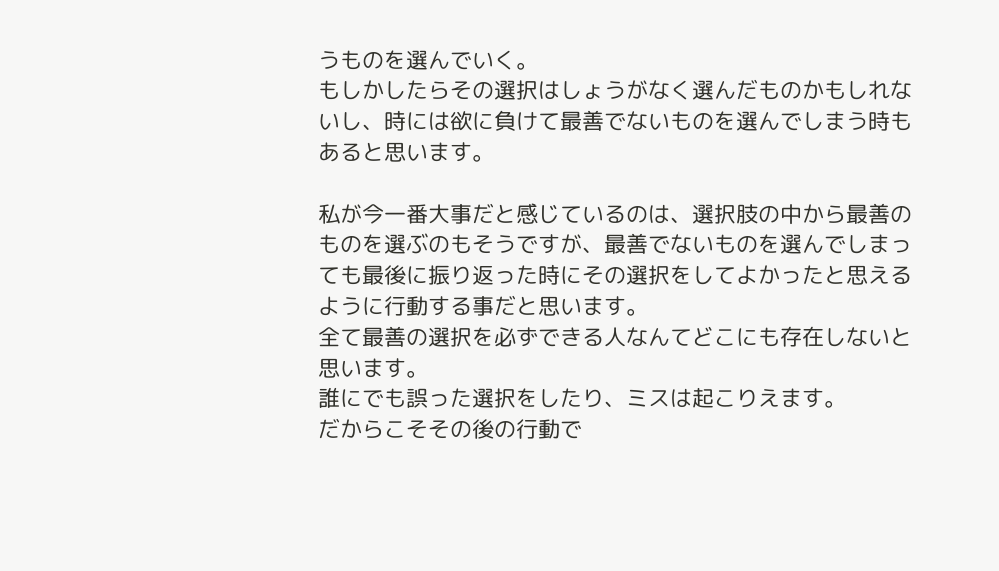うものを選んでいく。
もしかしたらその選択はしょうがなく選んだものかもしれないし、時には欲に負けて最善でないものを選んでしまう時もあると思います。

私が今一番大事だと感じているのは、選択肢の中から最善のものを選ぶのもそうですが、最善でないものを選んでしまっても最後に振り返った時にその選択をしてよかったと思えるように行動する事だと思います。
全て最善の選択を必ずできる人なんてどこにも存在しないと思います。
誰にでも誤った選択をしたり、ミスは起こりえます。
だからこそその後の行動で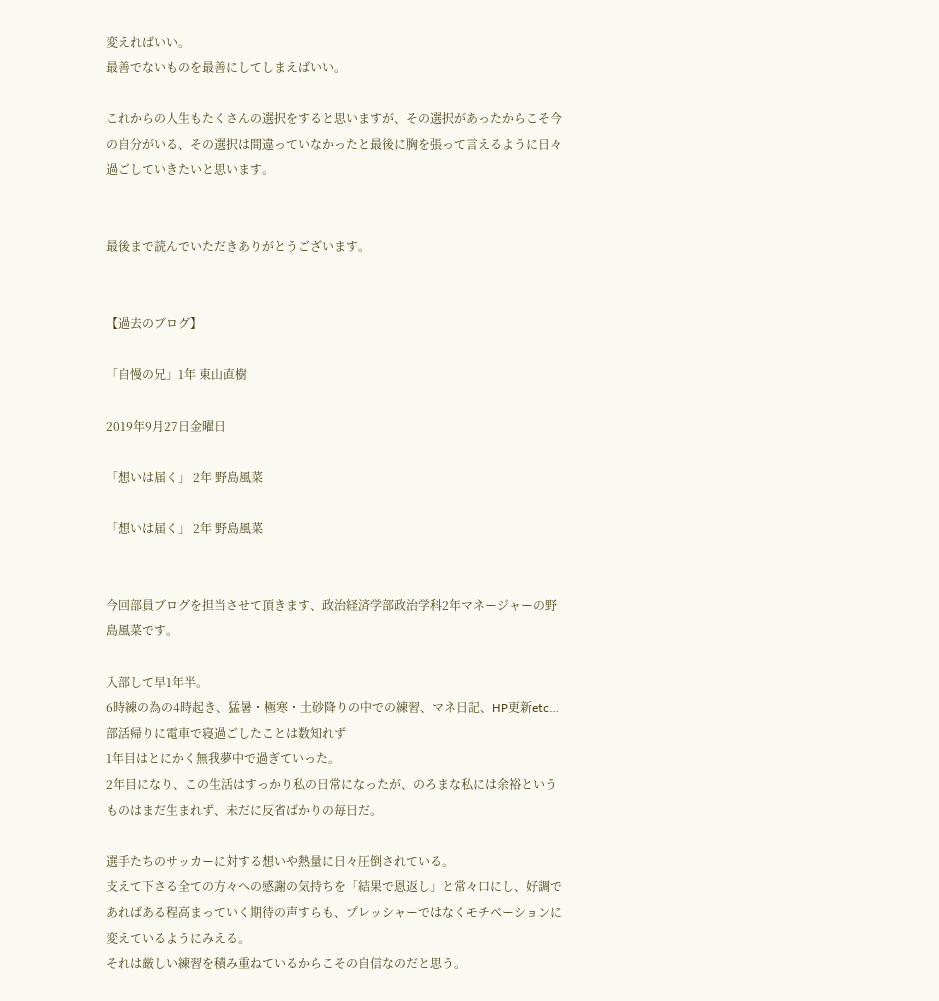変えればいい。
最善でないものを最善にしてしまえばいい。

これからの人生もたくさんの選択をすると思いますが、その選択があったからこそ今の自分がいる、その選択は間違っていなかったと最後に胸を張って言えるように日々過ごしていきたいと思います。


最後まで読んでいただきありがとうございます。


【過去のブログ】

「自慢の兄」1年 東山直樹

2019年9月27日金曜日

「想いは届く」 2年 野島風菜

「想いは届く」 2年 野島風菜


今回部員ブログを担当させて頂きます、政治経済学部政治学科2年マネージャーの野島風菜です。

入部して早1年半。
6時練の為の4時起き、猛暑・極寒・土砂降りの中での練習、マネ日記、HP更新etc…
部活帰りに電車で寝過ごしたことは数知れず
1年目はとにかく無我夢中で過ぎていった。
2年目になり、この生活はすっかり私の日常になったが、のろまな私には余裕というものはまだ生まれず、未だに反省ばかりの毎日だ。

選手たちのサッカーに対する想いや熱量に日々圧倒されている。
支えて下さる全ての方々への感謝の気持ちを「結果で恩返し」と常々口にし、好調であればある程高まっていく期待の声すらも、プレッシャーではなくモチベーションに変えているようにみえる。
それは厳しい練習を積み重ねているからこその自信なのだと思う。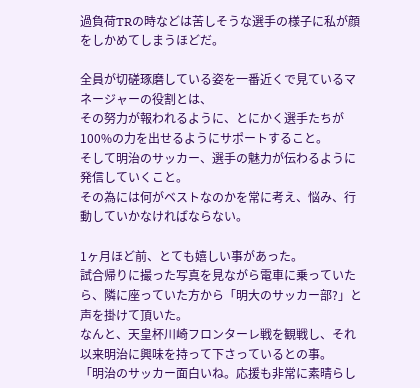過負荷TRの時などは苦しそうな選手の様子に私が顔をしかめてしまうほどだ。

全員が切磋琢磨している姿を一番近くで見ているマネージャーの役割とは、
その努力が報われるように、とにかく選手たちが100%の力を出せるようにサポートすること。
そして明治のサッカー、選手の魅力が伝わるように発信していくこと。
その為には何がベストなのかを常に考え、悩み、行動していかなければならない。

1ヶ月ほど前、とても嬉しい事があった。
試合帰りに撮った写真を見ながら電車に乗っていたら、隣に座っていた方から「明大のサッカー部?」と声を掛けて頂いた。
なんと、天皇杯川崎フロンターレ戦を観戦し、それ以来明治に興味を持って下さっているとの事。
「明治のサッカー面白いね。応援も非常に素晴らし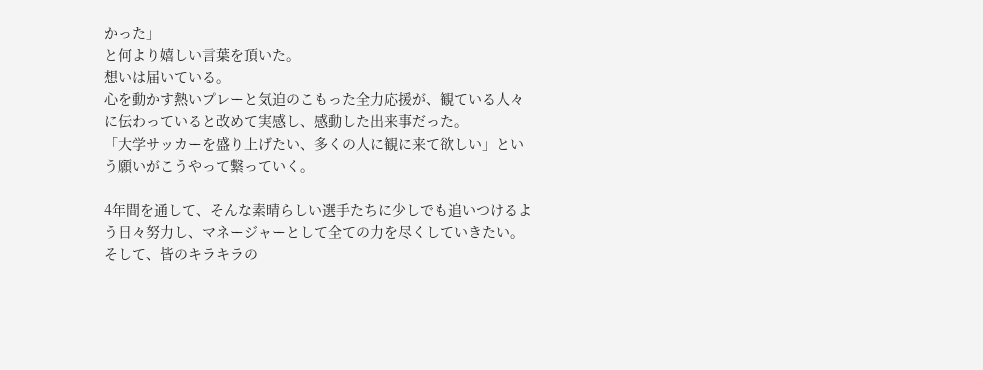かった」
と何より嬉しい言葉を頂いた。
想いは届いている。
心を動かす熱いプレーと気迫のこもった全力応援が、観ている人々に伝わっていると改めて実感し、感動した出来事だった。
「大学サッカーを盛り上げたい、多くの人に観に来て欲しい」という願いがこうやって繋っていく。

4年間を通して、そんな素晴らしい選手たちに少しでも追いつけるよう日々努力し、マネージャーとして全ての力を尽くしていきたい。
そして、皆のキラキラの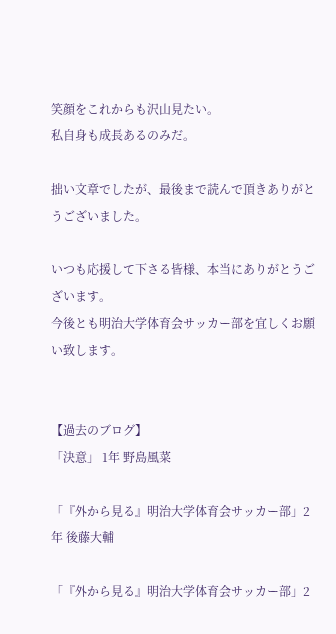笑顔をこれからも沢山見たい。
私自身も成長あるのみだ。

拙い文章でしたが、最後まで読んで頂きありがとうございました。

いつも応援して下さる皆様、本当にありがとうございます。
今後とも明治大学体育会サッカー部を宜しくお願い致します。


【過去のブログ】
「決意」 1年 野島風菜

「『外から見る』明治大学体育会サッカー部」2年 後藤大輔

「『外から見る』明治大学体育会サッカー部」2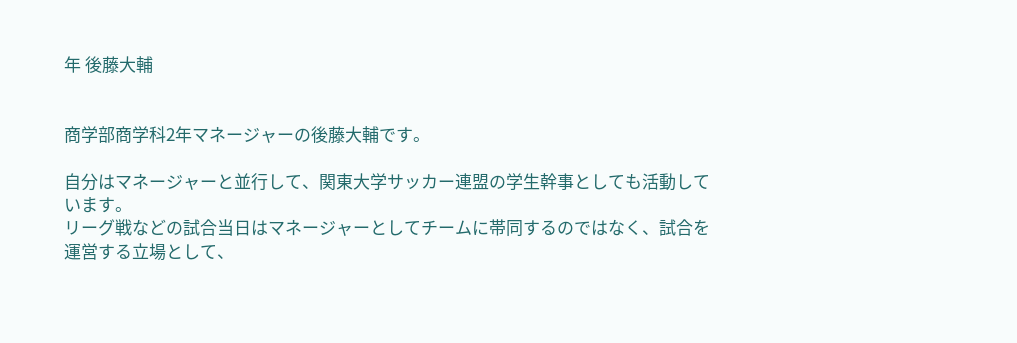年 後藤大輔


商学部商学科2年マネージャーの後藤大輔です。

自分はマネージャーと並行して、関東大学サッカー連盟の学生幹事としても活動しています。
リーグ戦などの試合当日はマネージャーとしてチームに帯同するのではなく、試合を運営する立場として、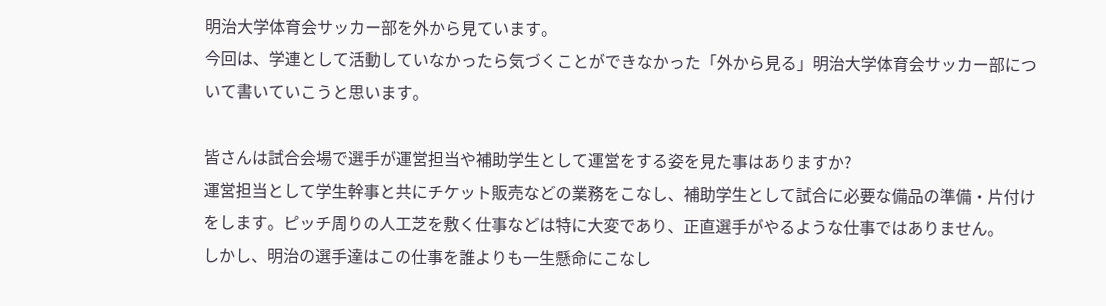明治大学体育会サッカー部を外から見ています。
今回は、学連として活動していなかったら気づくことができなかった「外から見る」明治大学体育会サッカー部について書いていこうと思います。

皆さんは試合会場で選手が運営担当や補助学生として運営をする姿を見た事はありますか?
運営担当として学生幹事と共にチケット販売などの業務をこなし、補助学生として試合に必要な備品の準備・片付けをします。ピッチ周りの人工芝を敷く仕事などは特に大変であり、正直選手がやるような仕事ではありません。
しかし、明治の選手達はこの仕事を誰よりも一生懸命にこなし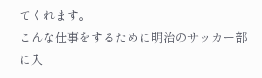てくれます。
こんな仕事をするために明治のサッカー部に入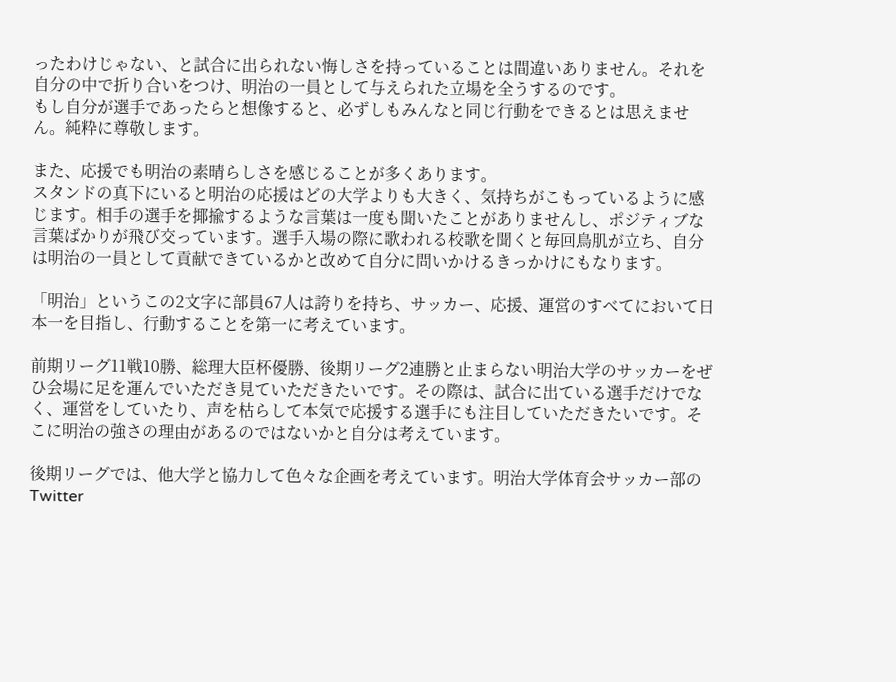ったわけじゃない、と試合に出られない悔しさを持っていることは間違いありません。それを自分の中で折り合いをつけ、明治の一員として与えられた立場を全うするのです。
もし自分が選手であったらと想像すると、必ずしもみんなと同じ行動をできるとは思えません。純粋に尊敬します。

また、応援でも明治の素晴らしさを感じることが多くあります。
スタンドの真下にいると明治の応援はどの大学よりも大きく、気持ちがこもっているように感じます。相手の選手を揶揄するような言葉は一度も聞いたことがありませんし、ポジティブな言葉ばかりが飛び交っています。選手入場の際に歌われる校歌を聞くと毎回鳥肌が立ち、自分は明治の一員として貢献できているかと改めて自分に問いかけるきっかけにもなります。

「明治」というこの2文字に部員67人は誇りを持ち、サッカー、応援、運営のすべてにおいて日本一を目指し、行動することを第一に考えています。

前期リーグ11戦10勝、総理大臣杯優勝、後期リーグ2連勝と止まらない明治大学のサッカーをぜひ会場に足を運んでいただき見ていただきたいです。その際は、試合に出ている選手だけでなく、運営をしていたり、声を枯らして本気で応援する選手にも注目していただきたいです。そこに明治の強さの理由があるのではないかと自分は考えています。

後期リーグでは、他大学と協力して色々な企画を考えています。明治大学体育会サッカー部のTwitter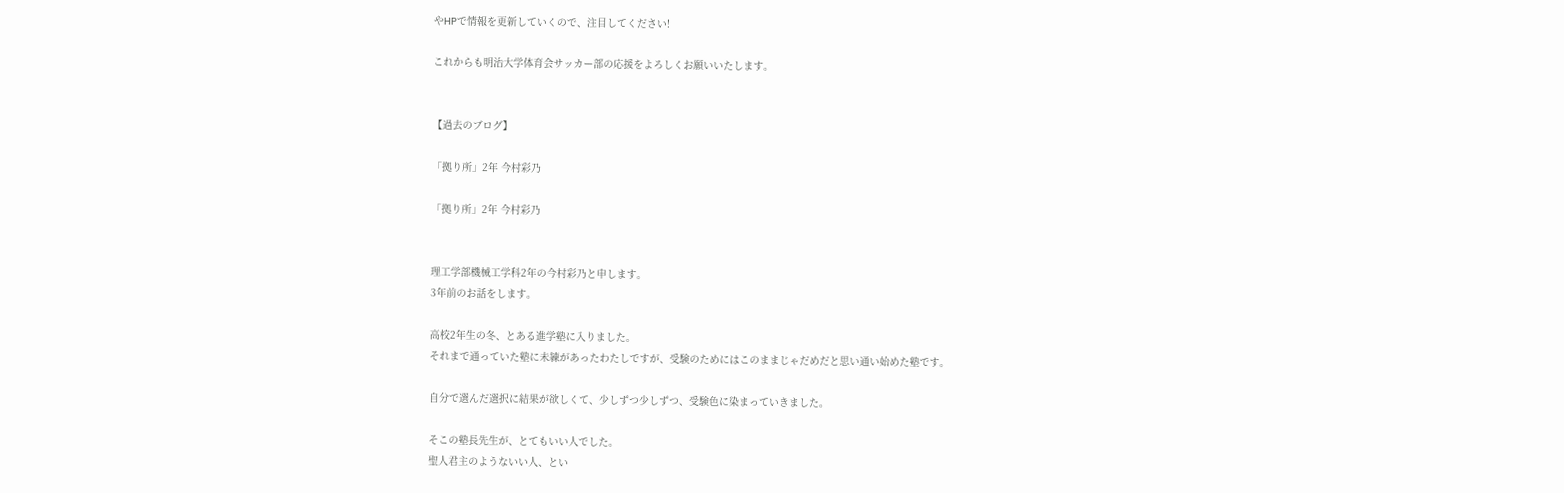やHPで情報を更新していくので、注目してください!

これからも明治大学体育会サッカー部の応援をよろしくお願いいたします。


【過去のブログ】

「拠り所」2年 今村彩乃

「拠り所」2年 今村彩乃


理工学部機械工学科2年の今村彩乃と申します。
3年前のお話をします。

高校2年生の冬、とある進学塾に入りました。
それまで通っていた塾に未練があったわたしですが、受験のためにはこのままじゃだめだと思い通い始めた塾です。

自分で選んだ選択に結果が欲しくて、少しずつ少しずつ、受験色に染まっていきました。

そこの塾長先生が、とてもいい人でした。
聖人君主のようないい人、とい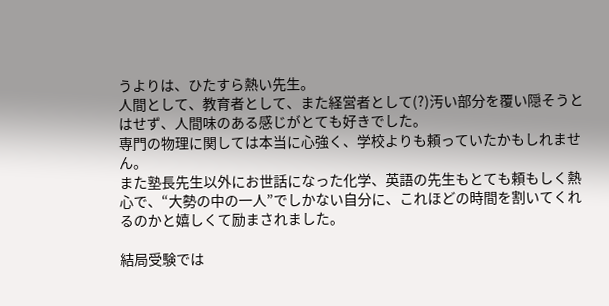うよりは、ひたすら熱い先生。
人間として、教育者として、また経営者として(?)汚い部分を覆い隠そうとはせず、人間味のある感じがとても好きでした。
専門の物理に関しては本当に心強く、学校よりも頼っていたかもしれません。
また塾長先生以外にお世話になった化学、英語の先生もとても頼もしく熱心で、“大勢の中の一人”でしかない自分に、これほどの時間を割いてくれるのかと嬉しくて励まされました。

結局受験では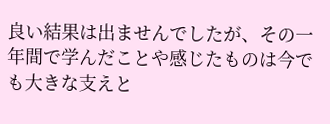良い結果は出ませんでしたが、その一年間で学んだことや感じたものは今でも大きな支えと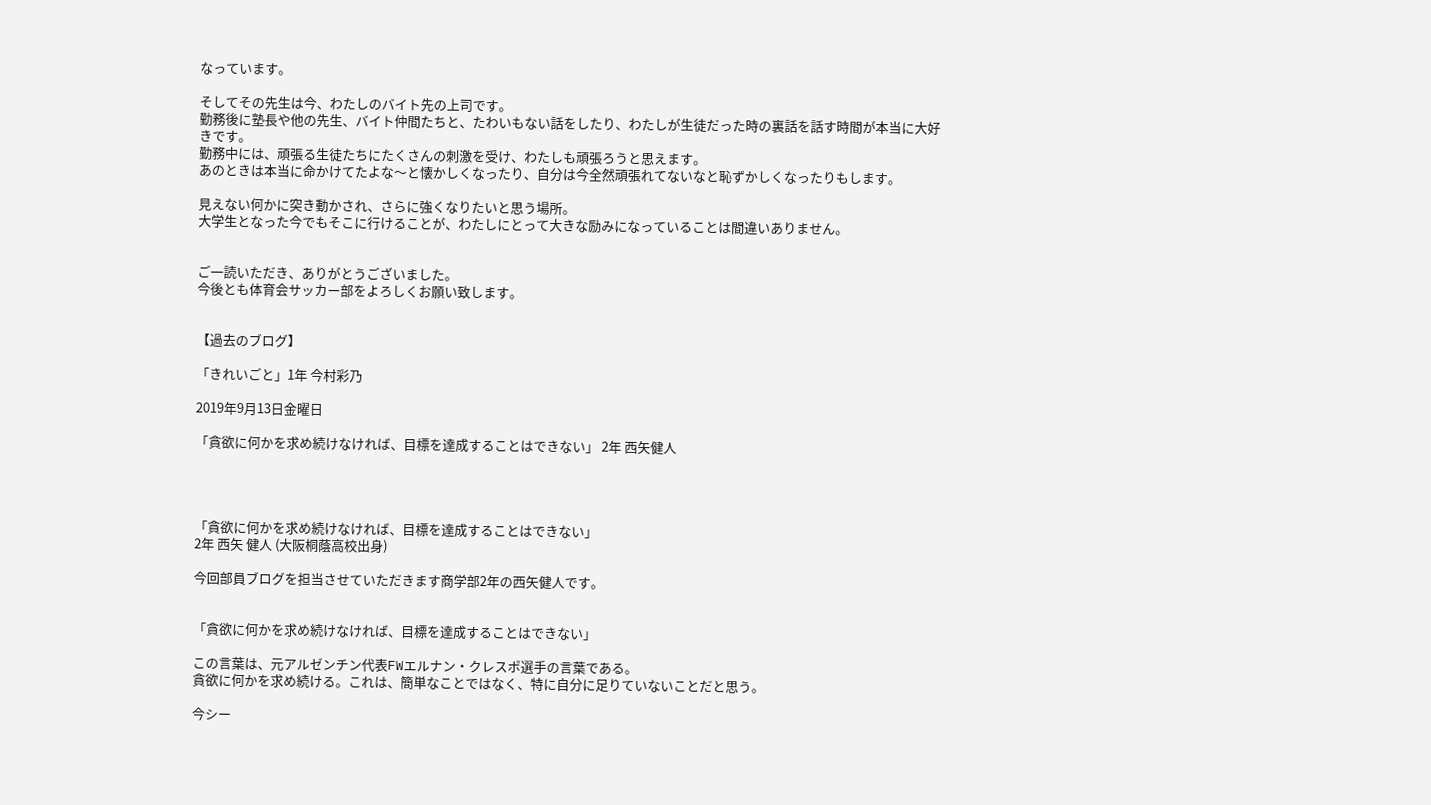なっています。

そしてその先生は今、わたしのバイト先の上司です。
勤務後に塾長や他の先生、バイト仲間たちと、たわいもない話をしたり、わたしが生徒だった時の裏話を話す時間が本当に大好きです。
勤務中には、頑張る生徒たちにたくさんの刺激を受け、わたしも頑張ろうと思えます。
あのときは本当に命かけてたよな〜と懐かしくなったり、自分は今全然頑張れてないなと恥ずかしくなったりもします。

見えない何かに突き動かされ、さらに強くなりたいと思う場所。
大学生となった今でもそこに行けることが、わたしにとって大きな励みになっていることは間違いありません。


ご一読いただき、ありがとうございました。
今後とも体育会サッカー部をよろしくお願い致します。


【過去のブログ】

「きれいごと」1年 今村彩乃

2019年9月13日金曜日

「貪欲に何かを求め続けなければ、目標を達成することはできない」 2年 西矢健人




「貪欲に何かを求め続けなければ、目標を達成することはできない」
2年 西矢 健人 (大阪桐蔭高校出身)

今回部員ブログを担当させていただきます商学部2年の西矢健人です。


「貪欲に何かを求め続けなければ、目標を達成することはできない」

この言葉は、元アルゼンチン代表FWエルナン・クレスポ選手の言葉である。
貪欲に何かを求め続ける。これは、簡単なことではなく、特に自分に足りていないことだと思う。

今シー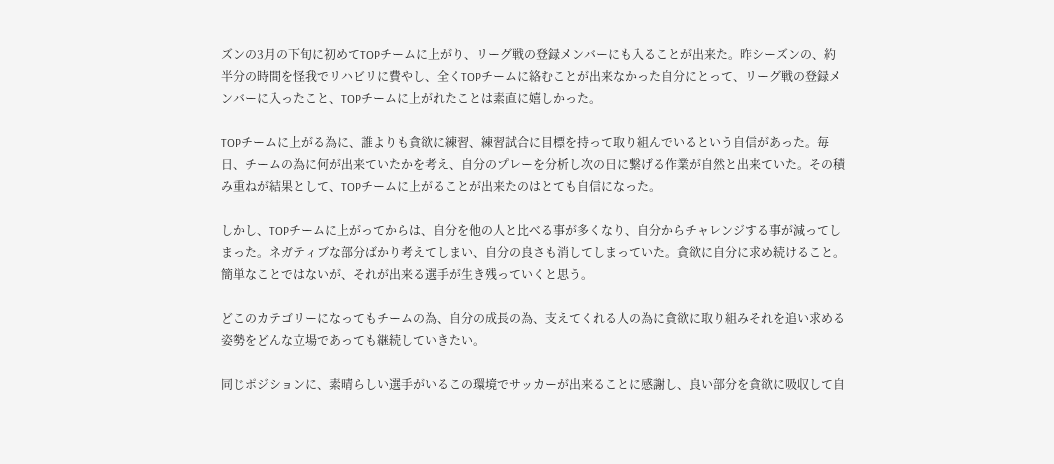ズンの3月の下旬に初めてTOPチームに上がり、リーグ戦の登録メンバーにも入ることが出来た。昨シーズンの、約半分の時間を怪我でリハビリに費やし、全くTOPチームに絡むことが出来なかった自分にとって、リーグ戦の登録メンバーに入ったこと、TOPチームに上がれたことは素直に嬉しかった。

TOPチームに上がる為に、誰よりも貪欲に練習、練習試合に目標を持って取り組んでいるという自信があった。毎日、チームの為に何が出来ていたかを考え、自分のプレーを分析し次の日に繋げる作業が自然と出来ていた。その積み重ねが結果として、TOPチームに上がることが出来たのはとても自信になった。

しかし、TOPチームに上がってからは、自分を他の人と比べる事が多くなり、自分からチャレンジする事が減ってしまった。ネガティブな部分ばかり考えてしまい、自分の良さも消してしまっていた。貪欲に自分に求め続けること。簡単なことではないが、それが出来る選手が生き残っていくと思う。

どこのカテゴリーになってもチームの為、自分の成長の為、支えてくれる人の為に貪欲に取り組みそれを追い求める姿勢をどんな立場であっても継続していきたい。

同じポジションに、素晴らしい選手がいるこの環境でサッカーが出来ることに感謝し、良い部分を貪欲に吸収して自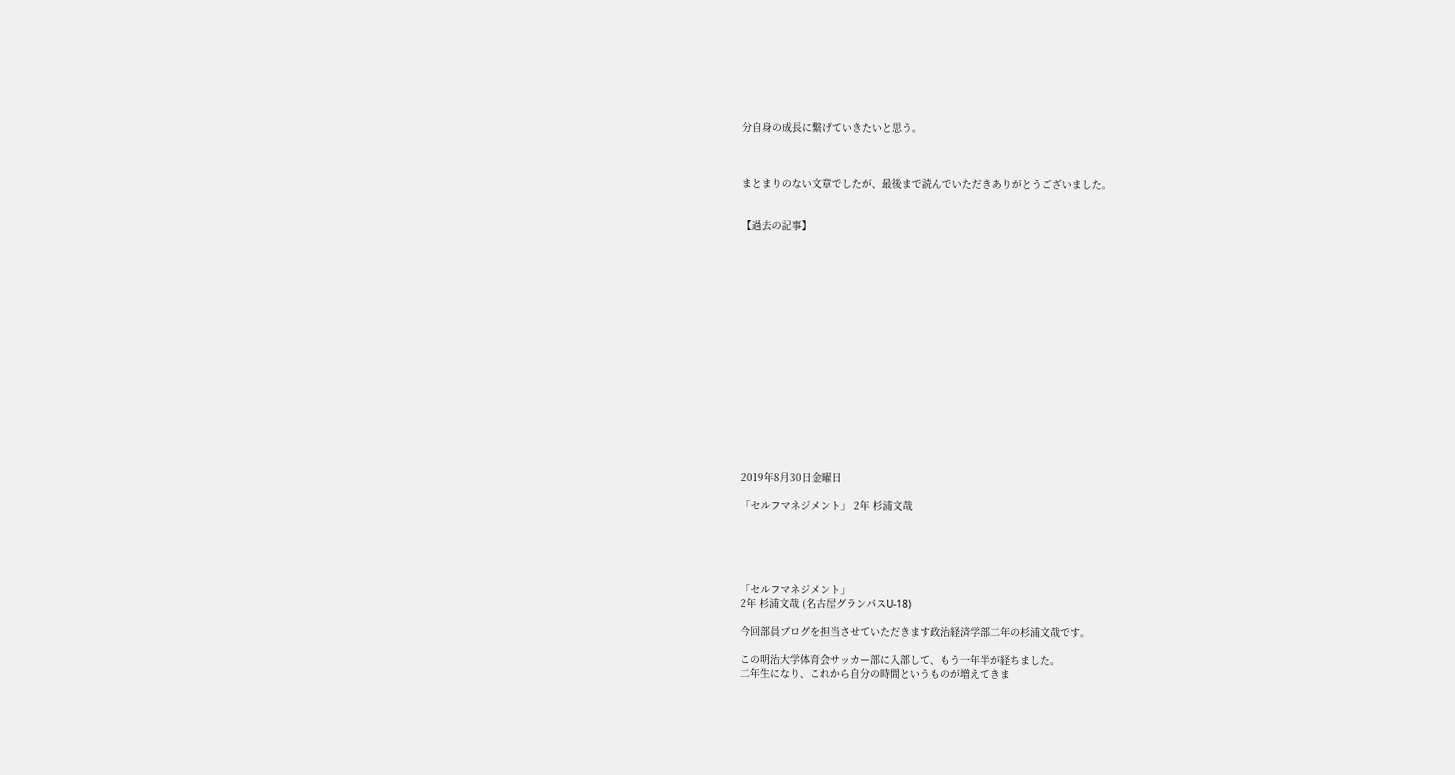分自身の成長に繋げていきたいと思う。



まとまりのない文章でしたが、最後まで読んでいただきありがとうございました。


【過去の記事】

















2019年8月30日金曜日

「セルフマネジメント」 2年 杉浦文哉





「セルフマネジメント」
2年 杉浦文哉 (名古屋グランパスU-18)

今回部員ブログを担当させていただきます政治経済学部二年の杉浦文哉です。

この明治大学体育会サッカー部に入部して、もう一年半が経ちました。
二年生になり、これから自分の時間というものが増えてきま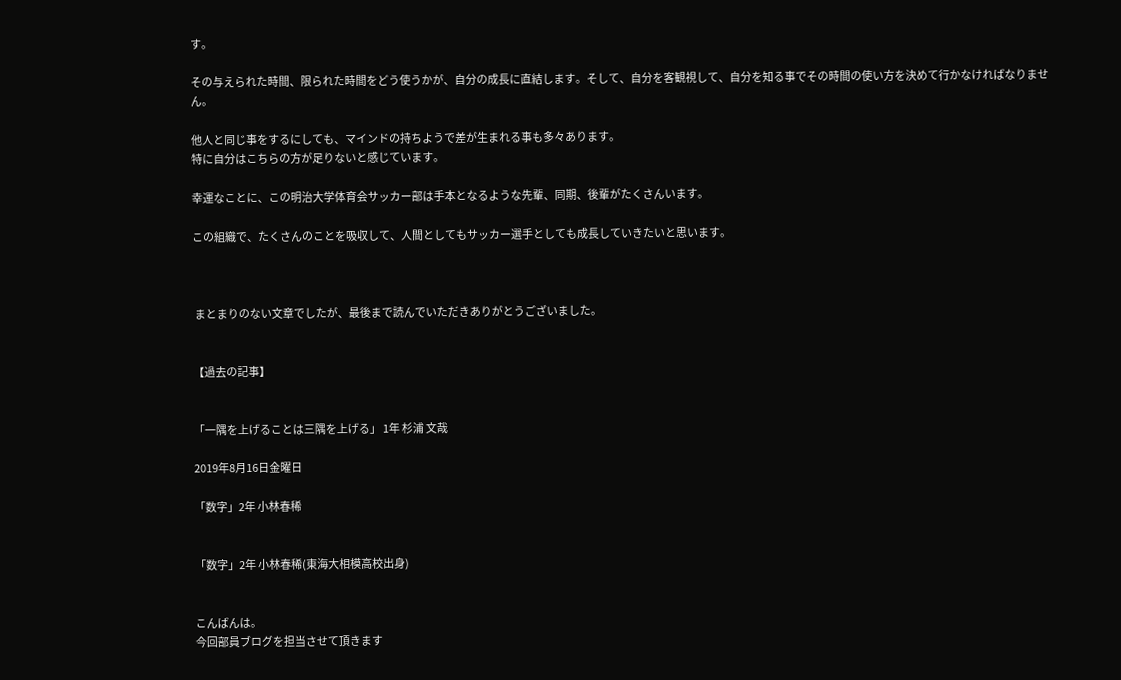す。

その与えられた時間、限られた時間をどう使うかが、自分の成長に直結します。そして、自分を客観視して、自分を知る事でその時間の使い方を決めて行かなければなりません。

他人と同じ事をするにしても、マインドの持ちようで差が生まれる事も多々あります。
特に自分はこちらの方が足りないと感じています。

幸運なことに、この明治大学体育会サッカー部は手本となるような先輩、同期、後輩がたくさんいます。

この組織で、たくさんのことを吸収して、人間としてもサッカー選手としても成長していきたいと思います。



 まとまりのない文章でしたが、最後まで読んでいただきありがとうございました。


【過去の記事】


「一隅を上げることは三隅を上げる」 1年 杉浦 文哉

2019年8月16日金曜日

「数字」2年 小林春稀


「数字」2年 小林春稀(東海大相模高校出身)


こんばんは。
今回部員ブログを担当させて頂きます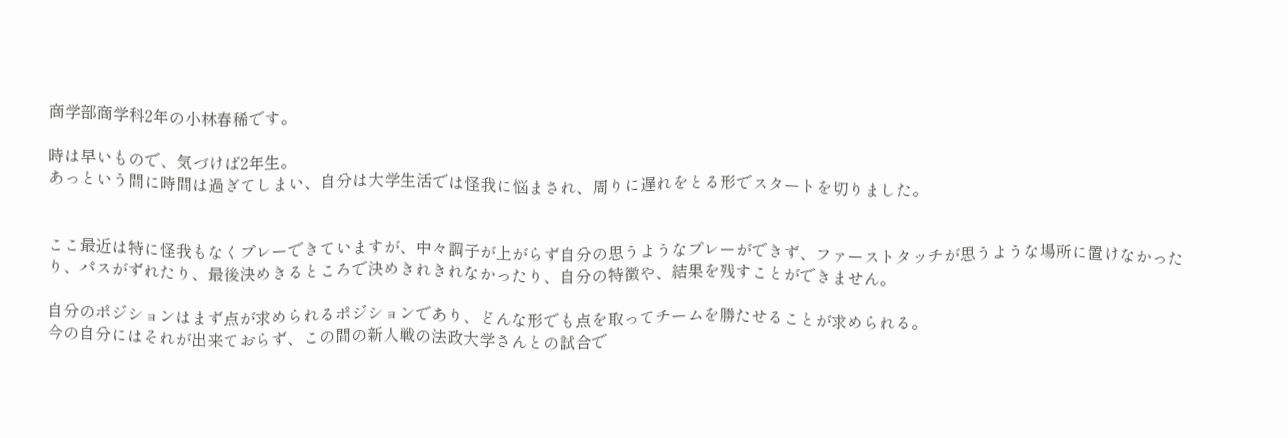商学部商学科2年の小林春稀です。

時は早いもので、気づけば2年生。
あっという間に時間は過ぎてしまい、自分は大学生活では怪我に悩まされ、周りに遅れをとる形でスタートを切りました。


ここ最近は特に怪我もなくプレーできていますが、中々調子が上がらず自分の思うようなプレーができず、ファーストタッチが思うような場所に置けなかったり、パスがずれたり、最後決めきるところで決めきれきれなかったり、自分の特徴や、結果を残すことができません。

自分のポジションはまず点が求められるポジションであり、どんな形でも点を取ってチームを勝たせることが求められる。
今の自分にはそれが出来ておらず、この間の新人戦の法政大学さんとの試合で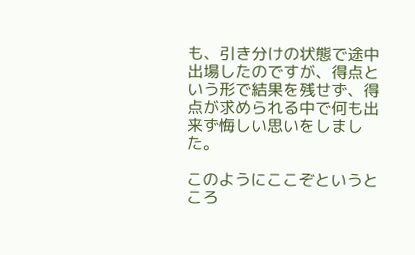も、引き分けの状態で途中出場したのですが、得点という形で結果を残せず、得点が求められる中で何も出来ず悔しい思いをしました。

このようにここぞというところ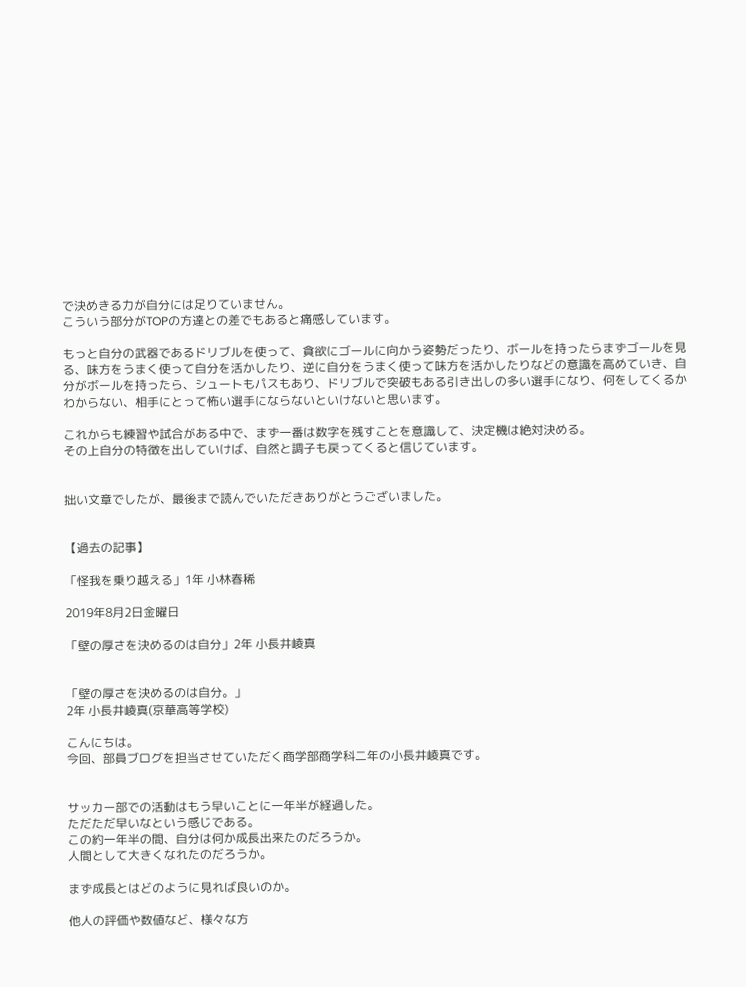で決めきる力が自分には足りていません。
こういう部分がTOPの方達との差でもあると痛感しています。

もっと自分の武器であるドリブルを使って、貪欲にゴールに向かう姿勢だったり、ボールを持ったらまずゴールを見る、味方をうまく使って自分を活かしたり、逆に自分をうまく使って味方を活かしたりなどの意識を高めていき、自分がボールを持ったら、シュートもパスもあり、ドリブルで突破もある引き出しの多い選手になり、何をしてくるかわからない、相手にとって怖い選手にならないといけないと思います。

これからも練習や試合がある中で、まず一番は数字を残すことを意識して、決定機は絶対決める。
その上自分の特徴を出していけば、自然と調子も戻ってくると信じています。


拙い文章でしたが、最後まで読んでいただきありがとうございました。


【過去の記事】

「怪我を乗り越える」1年 小林春稀

2019年8月2日金曜日

「壁の厚さを決めるのは自分」2年 小長井崚真


「壁の厚さを決めるのは自分。」
2年 小長井崚真(京華高等学校)

こんにちは。
今回、部員ブログを担当させていただく商学部商学科二年の小長井崚真です。


サッカー部での活動はもう早いことに一年半が経過した。
ただただ早いなという感じである。
この約一年半の間、自分は何か成長出来たのだろうか。
人間として大きくなれたのだろうか。

まず成長とはどのように見れば良いのか。

他人の評価や数値など、様々な方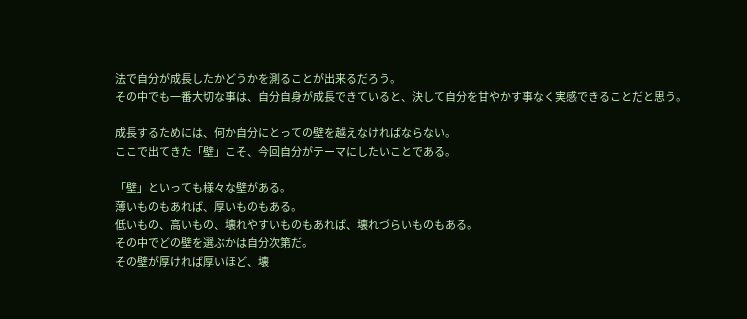法で自分が成長したかどうかを測ることが出来るだろう。
その中でも一番大切な事は、自分自身が成長できていると、決して自分を甘やかす事なく実感できることだと思う。

成長するためには、何か自分にとっての壁を越えなければならない。
ここで出てきた「壁」こそ、今回自分がテーマにしたいことである。

「壁」といっても様々な壁がある。
薄いものもあれば、厚いものもある。
低いもの、高いもの、壊れやすいものもあれば、壊れづらいものもある。
その中でどの壁を選ぶかは自分次第だ。
その壁が厚ければ厚いほど、壊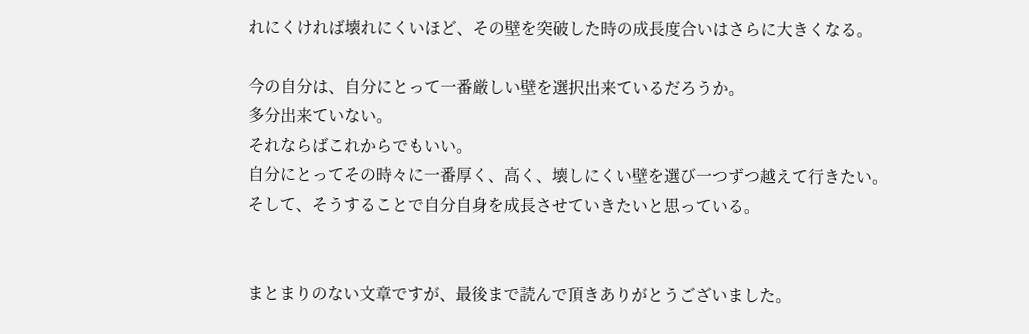れにくければ壊れにくいほど、その壁を突破した時の成長度合いはさらに大きくなる。

今の自分は、自分にとって一番厳しい壁を選択出来ているだろうか。
多分出来ていない。
それならばこれからでもいい。
自分にとってその時々に一番厚く、高く、壊しにくい壁を選び一つずつ越えて行きたい。
そして、そうすることで自分自身を成長させていきたいと思っている。


まとまりのない文章ですが、最後まで読んで頂きありがとうございました。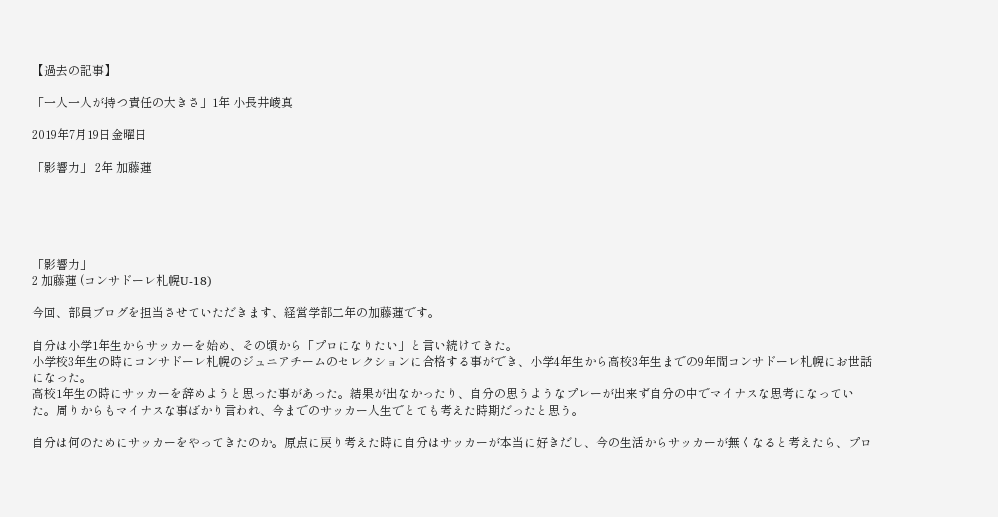【過去の記事】

「一人一人が持つ責任の大きさ」1年 小長井崚真

2019年7月19日金曜日

「影響力」 2年 加藤蓮





「影響力」
2 加藤蓮 (コンサドーレ札幌U-18)

今回、部員ブログを担当させていただきます、経営学部二年の加藤蓮です。

自分は小学1年生からサッカーを始め、その頃から「プロになりたい」と言い続けてきた。
小学校3年生の時にコンサドーレ札幌のジュニアチームのセレクションに合格する事ができ、小学4年生から高校3年生までの9年間コンサドーレ札幌にお世話になった。
高校1年生の時にサッカーを辞めようと思った事があった。結果が出なかったり、自分の思うようなプレーが出来ず自分の中でマイナスな思考になっていた。周りからもマイナスな事ばかり言われ、今までのサッカー人生でとても考えた時期だったと思う。

自分は何のためにサッカーをやってきたのか。原点に戻り考えた時に自分はサッカーが本当に好きだし、今の生活からサッカーが無くなると考えたら、プロ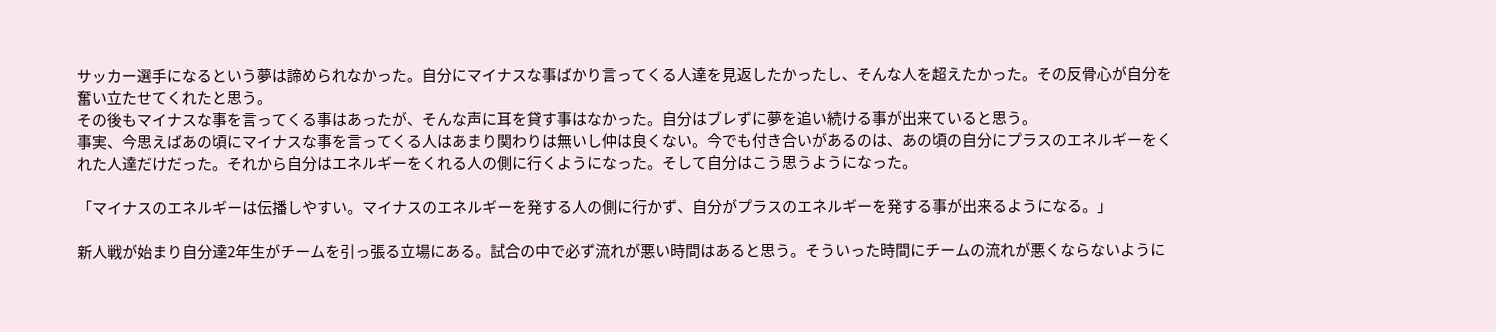サッカー選手になるという夢は諦められなかった。自分にマイナスな事ばかり言ってくる人達を見返したかったし、そんな人を超えたかった。その反骨心が自分を奮い立たせてくれたと思う。
その後もマイナスな事を言ってくる事はあったが、そんな声に耳を貸す事はなかった。自分はブレずに夢を追い続ける事が出来ていると思う。
事実、今思えばあの頃にマイナスな事を言ってくる人はあまり関わりは無いし仲は良くない。今でも付き合いがあるのは、あの頃の自分にプラスのエネルギーをくれた人達だけだった。それから自分はエネルギーをくれる人の側に行くようになった。そして自分はこう思うようになった。

「マイナスのエネルギーは伝播しやすい。マイナスのエネルギーを発する人の側に行かず、自分がプラスのエネルギーを発する事が出来るようになる。」

新人戦が始まり自分達2年生がチームを引っ張る立場にある。試合の中で必ず流れが悪い時間はあると思う。そういった時間にチームの流れが悪くならないように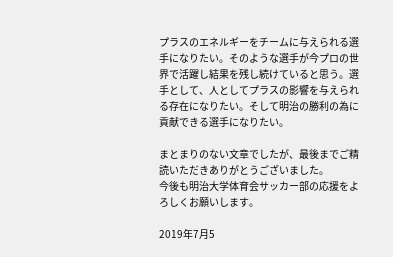プラスのエネルギーをチームに与えられる選手になりたい。そのような選手が今プロの世界で活躍し結果を残し続けていると思う。選手として、人としてプラスの影響を与えられる存在になりたい。そして明治の勝利の為に貢献できる選手になりたい。

まとまりのない文章でしたが、最後までご精読いただきありがとうございました。
今後も明治大学体育会サッカー部の応援をよろしくお願いします。

2019年7月5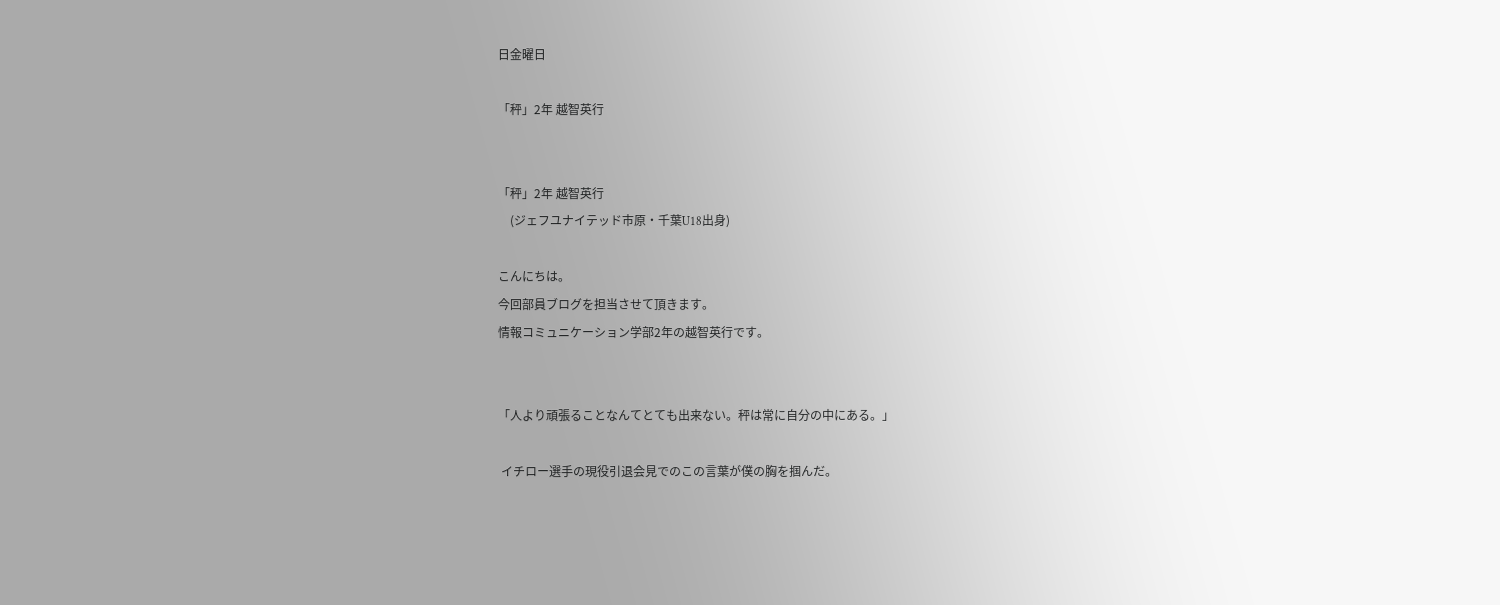日金曜日

「秤」2年 越智英行


「秤」2年 越智英行
    (ジェフユナイテッド市原・千葉U18出身)

こんにちは。
今回部員ブログを担当させて頂きます。
情報コミュニケーション学部2年の越智英行です。


「人より頑張ることなんてとても出来ない。秤は常に自分の中にある。」

 イチロー選手の現役引退会見でのこの言葉が僕の胸を掴んだ。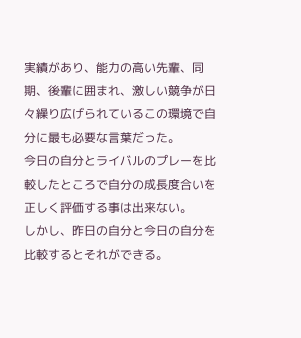実績があり、能力の高い先輩、同期、後輩に囲まれ、激しい競争が日々繰り広げられているこの環境で自分に最も必要な言葉だった。
今日の自分とライバルのプレーを比較したところで自分の成長度合いを正しく評価する事は出来ない。
しかし、昨日の自分と今日の自分を比較するとそれができる。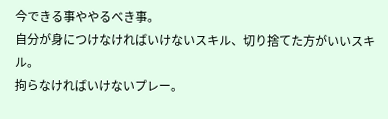今できる事ややるべき事。
自分が身につけなければいけないスキル、切り捨てた方がいいスキル。
拘らなければいけないプレー。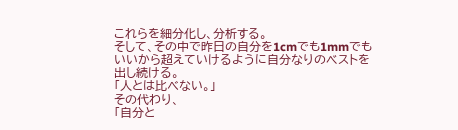これらを細分化し、分析する。
そして、その中で昨日の自分を1cmでも1mmでもいいから超えていけるように自分なりのベストを出し続ける。
「人とは比べない。」
その代わり、
「自分と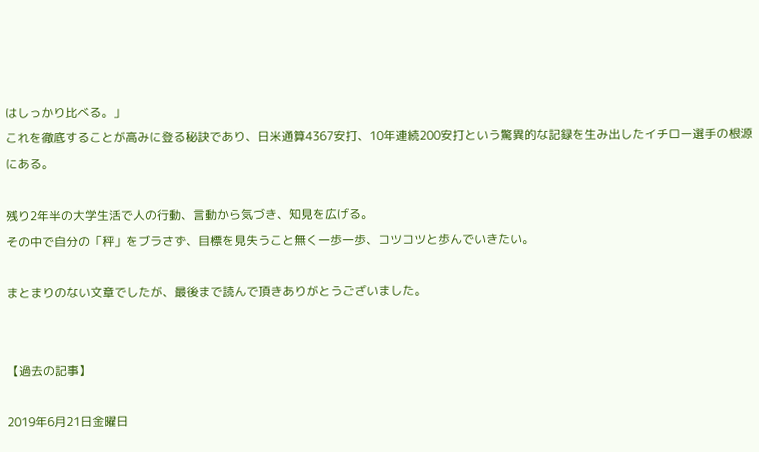はしっかり比べる。」
これを徹底することが高みに登る秘訣であり、日米通算4367安打、10年連続200安打という驚異的な記録を生み出したイチロー選手の根源にある。

残り2年半の大学生活で人の行動、言動から気づき、知見を広げる。
その中で自分の「秤」をブラさず、目標を見失うこと無く一歩一歩、コツコツと歩んでいきたい。

まとまりのない文章でしたが、最後まで読んで頂きありがとうございました。


【過去の記事】

2019年6月21日金曜日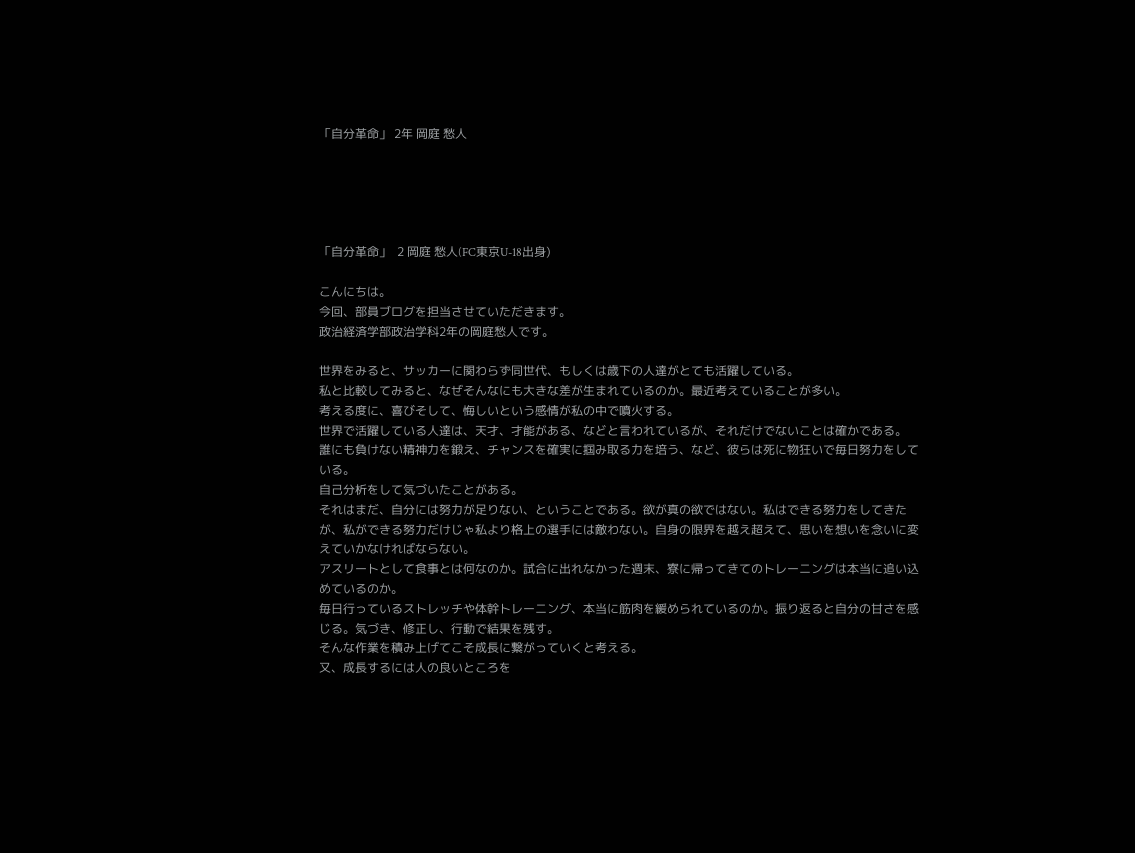「自分革命」 2年 岡庭 愁人





「自分革命」  2 岡庭 愁人(FC東京U-18出身)

こんにちは。
今回、部員ブログを担当させていただきます。
政治経済学部政治学科2年の岡庭愁人です。

世界をみると、サッカーに関わらず同世代、もしくは歳下の人達がとても活躍している。
私と比較してみると、なぜそんなにも大きな差が生まれているのか。最近考えていることが多い。
考える度に、喜びそして、悔しいという感情が私の中で噴火する。
世界で活躍している人達は、天才、才能がある、などと言われているが、それだけでないことは確かである。
誰にも負けない精神力を鍛え、チャンスを確実に掴み取る力を培う、など、彼らは死に物狂いで毎日努力をしている。
自己分析をして気づいたことがある。
それはまだ、自分には努力が足りない、ということである。欲が真の欲ではない。私はできる努力をしてきたが、私ができる努力だけじゃ私より格上の選手には敵わない。自身の限界を越え超えて、思いを想いを念いに変えていかなければならない。
アスリートとして食事とは何なのか。試合に出れなかった週末、寮に帰ってきてのトレーニングは本当に追い込めているのか。
毎日行っているストレッチや体幹トレーニング、本当に筋肉を緩められているのか。振り返ると自分の甘さを感じる。気づき、修正し、行動で結果を残す。
そんな作業を積み上げてこそ成長に繋がっていくと考える。
又、成長するには人の良いところを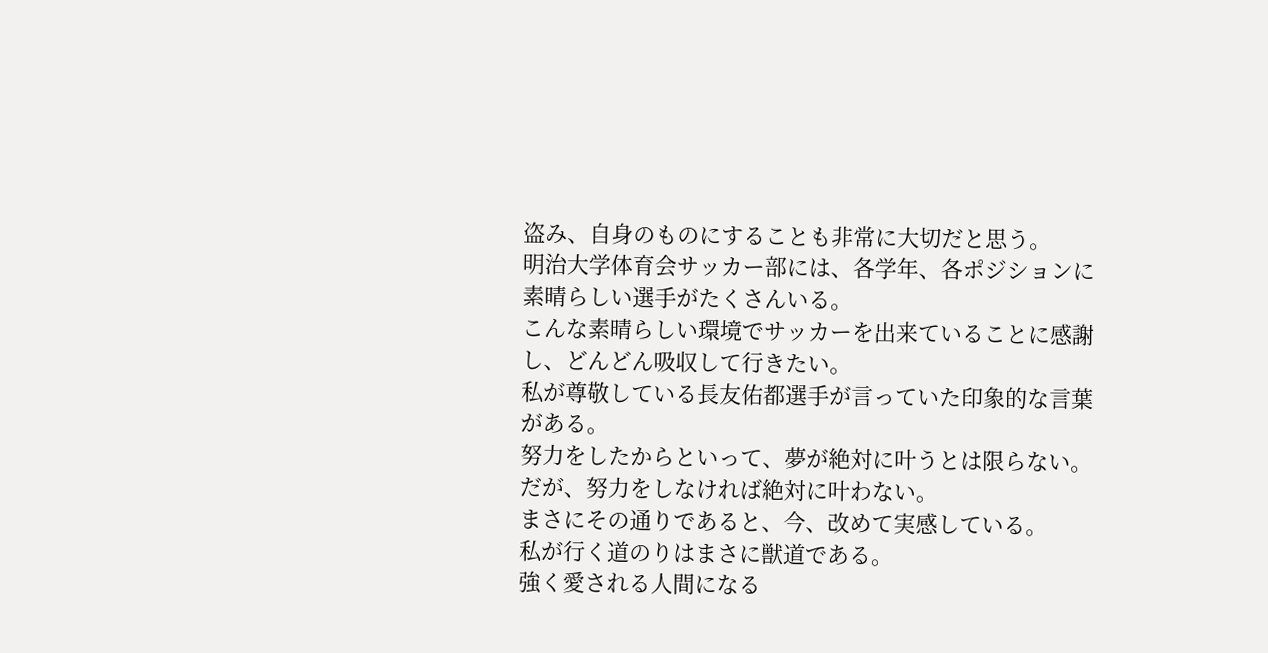盗み、自身のものにすることも非常に大切だと思う。
明治大学体育会サッカー部には、各学年、各ポジションに素晴らしい選手がたくさんいる。
こんな素晴らしい環境でサッカーを出来ていることに感謝し、どんどん吸収して行きたい。
私が尊敬している長友佑都選手が言っていた印象的な言葉がある。
努力をしたからといって、夢が絶対に叶うとは限らない。だが、努力をしなければ絶対に叶わない。
まさにその通りであると、今、改めて実感している。
私が行く道のりはまさに獣道である。
強く愛される人間になる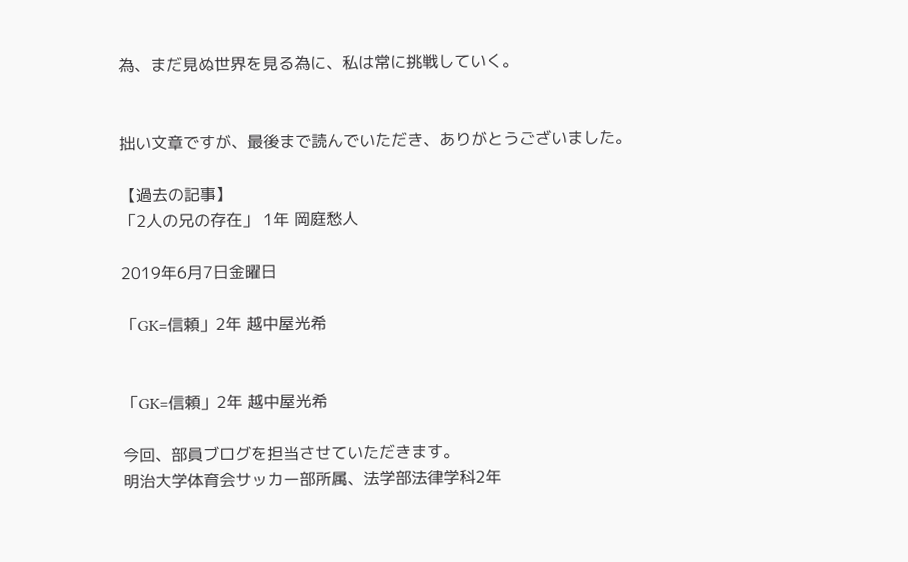為、まだ見ぬ世界を見る為に、私は常に挑戦していく。


拙い文章ですが、最後まで読んでいただき、ありがとうございました。

【過去の記事】
「2人の兄の存在」 1年 岡庭愁人

2019年6月7日金曜日

「GK=信頼」2年 越中屋光希


「GK=信頼」2年 越中屋光希

今回、部員ブログを担当させていただきます。
明治大学体育会サッカー部所属、法学部法律学科2年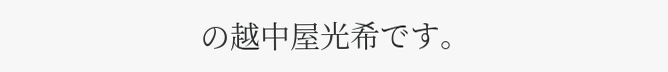の越中屋光希です。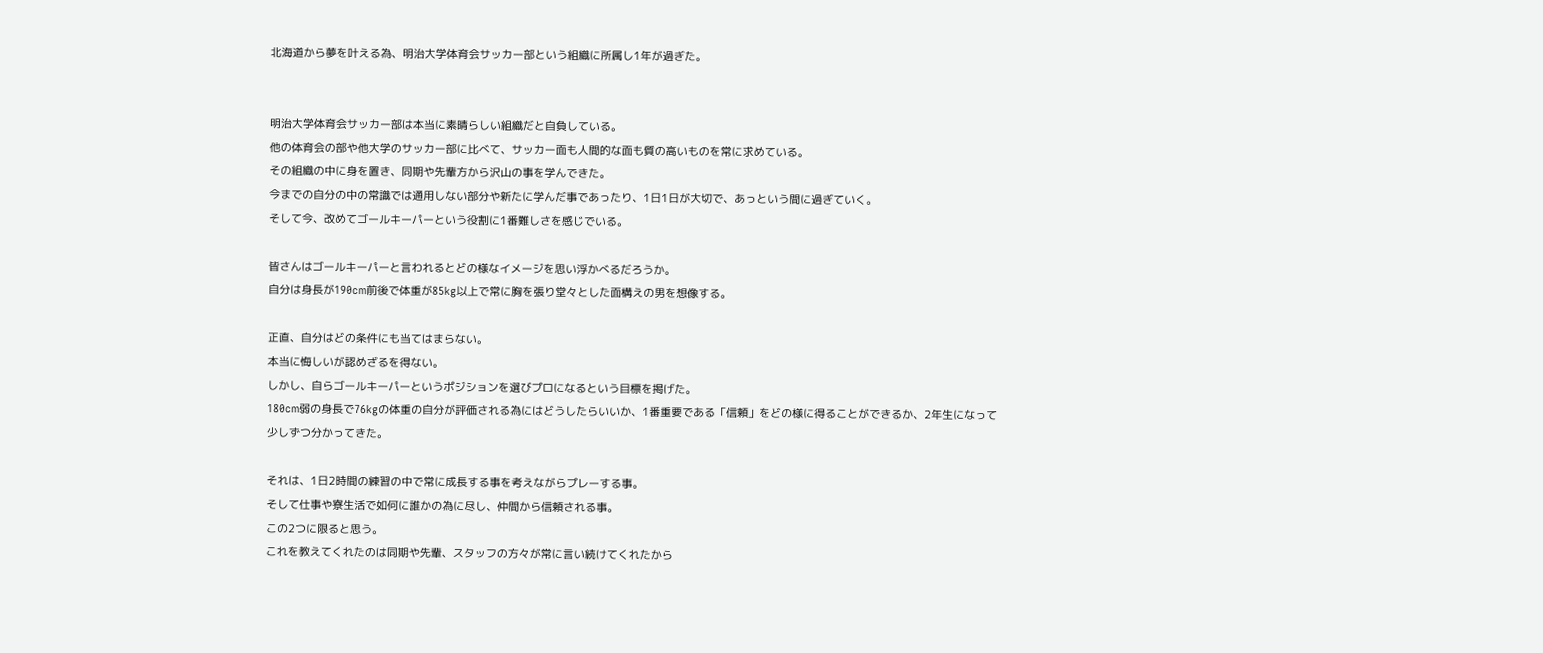北海道から夢を叶える為、明治大学体育会サッカー部という組織に所属し1年が過ぎた。


明治大学体育会サッカー部は本当に素晴らしい組織だと自負している。
他の体育会の部や他大学のサッカー部に比べて、サッカー面も人間的な面も質の高いものを常に求めている。
その組織の中に身を置き、同期や先輩方から沢山の事を学んできた。
今までの自分の中の常識では通用しない部分や新たに学んだ事であったり、1日1日が大切で、あっという間に過ぎていく。
そして今、改めてゴールキーパーという役割に1番難しさを感じでいる。

皆さんはゴールキーパーと言われるとどの様なイメージを思い浮かべるだろうか。
自分は身長が190cm前後で体重が85kg以上で常に胸を張り堂々とした面構えの男を想像する。

正直、自分はどの条件にも当てはまらない。
本当に悔しいが認めざるを得ない。
しかし、自らゴールキーパーというポジションを選びプロになるという目標を掲げた。
180cm弱の身長で76kgの体重の自分が評価される為にはどうしたらいいか、1番重要である「信頼」をどの様に得ることができるか、2年生になって少しずつ分かってきた。

それは、1日2時間の練習の中で常に成長する事を考えながらプレーする事。
そして仕事や寮生活で如何に誰かの為に尽し、仲間から信頼される事。
この2つに限ると思う。
これを教えてくれたのは同期や先輩、スタッフの方々が常に言い続けてくれたから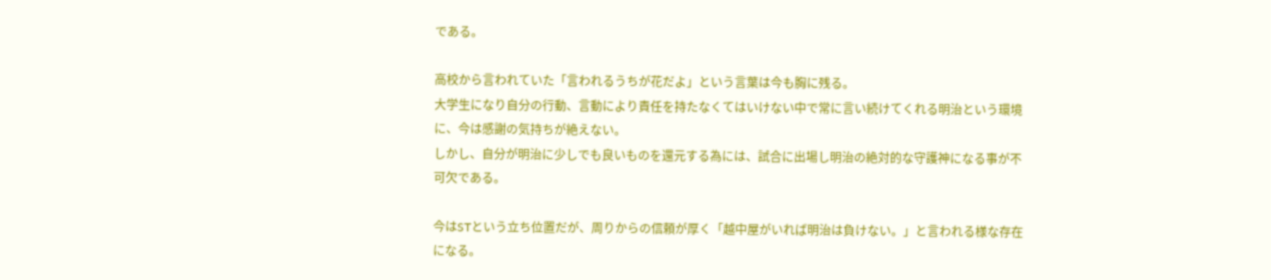である。

高校から言われていた「言われるうちが花だよ」という言葉は今も胸に残る。
大学生になり自分の行動、言動により責任を持たなくてはいけない中で常に言い続けてくれる明治という環境に、今は感謝の気持ちが絶えない。
しかし、自分が明治に少しでも良いものを還元する為には、試合に出場し明治の絶対的な守護神になる事が不可欠である。

今はSTという立ち位置だが、周りからの信頼が厚く「越中屋がいれば明治は負けない。」と言われる様な存在になる。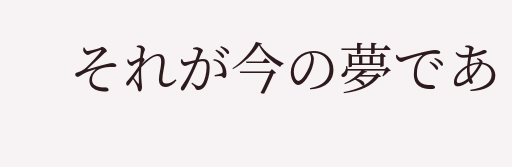それが今の夢であ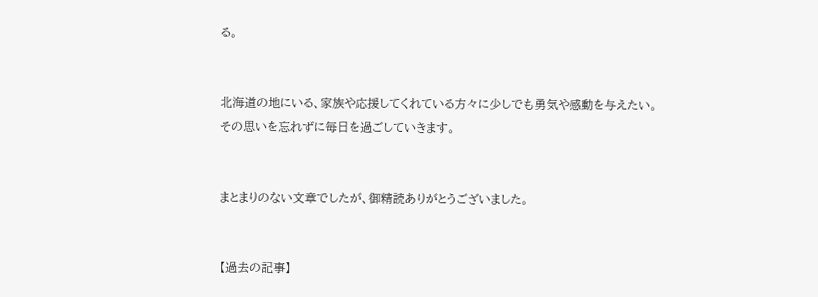る。


北海道の地にいる、家族や応援してくれている方々に少しでも勇気や感動を与えたい。
その思いを忘れずに毎日を過ごしていきます。


まとまりのない文章でしたが、御精読ありがとうございました。


【過去の記事】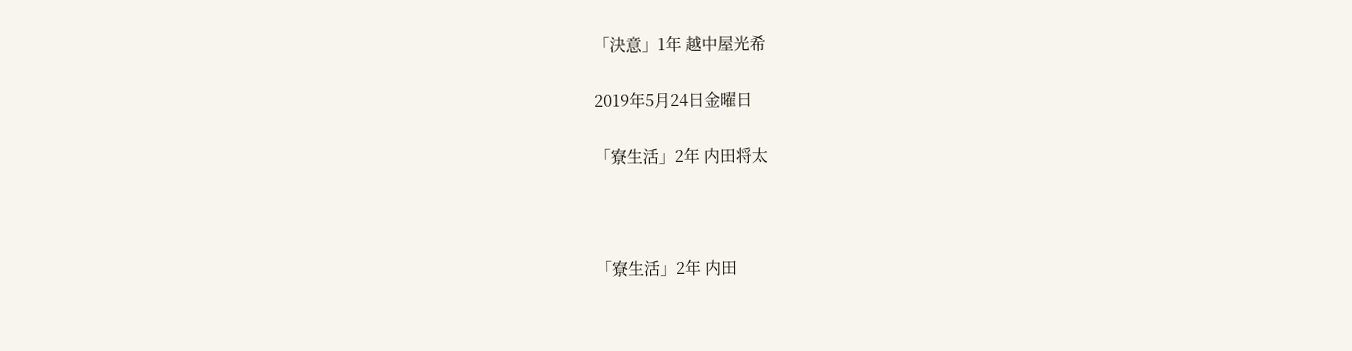「決意」1年 越中屋光希

2019年5月24日金曜日

「寮生活」2年 内田将太



「寮生活」2年 内田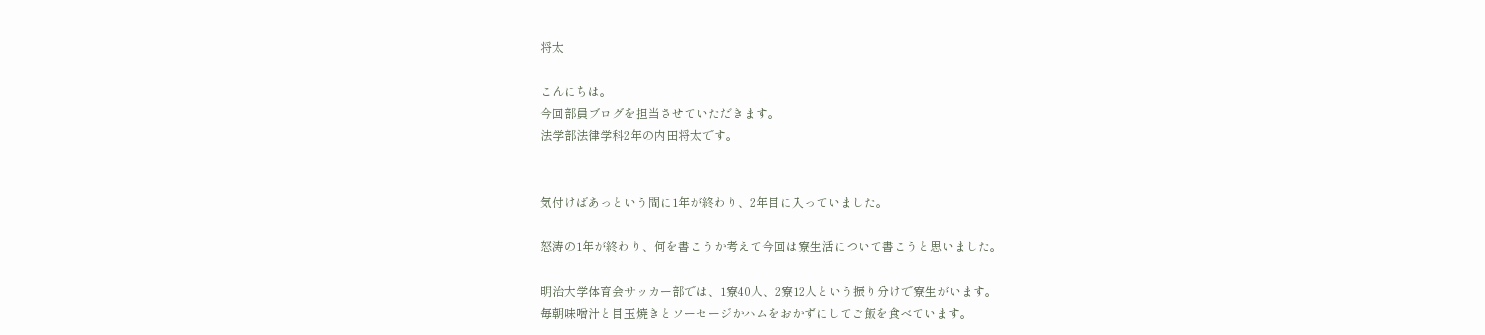将太

こんにちは。
今回部員ブログを担当させていただきます。
法学部法律学科2年の内田将太です。


気付けばあっという間に1年が終わり、2年目に入っていました。

怒涛の1年が終わり、何を書こうか考えて今回は寮生活について書こうと思いました。

明治大学体育会サッカー部では、1寮40人、2寮12人という振り分けで寮生がいます。
毎朝味噌汁と目玉焼きとソーセージかハムをおかずにしてご飯を食べています。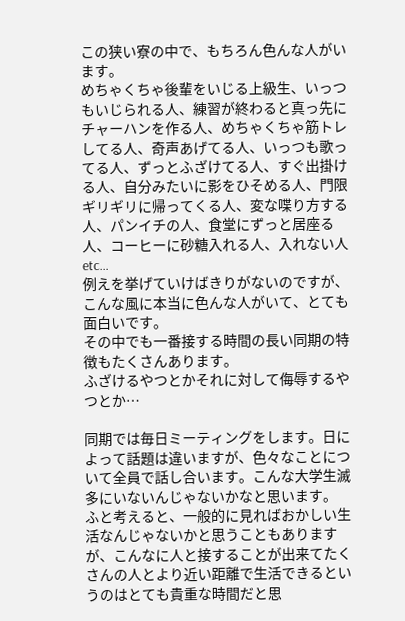この狭い寮の中で、もちろん色んな人がいます。
めちゃくちゃ後輩をいじる上級生、いっつもいじられる人、練習が終わると真っ先にチャーハンを作る人、めちゃくちゃ筋トレしてる人、奇声あげてる人、いっつも歌ってる人、ずっとふざけてる人、すぐ出掛ける人、自分みたいに影をひそめる人、門限ギリギリに帰ってくる人、変な喋り方する人、パンイチの人、食堂にずっと居座る人、コーヒーに砂糖入れる人、入れない人 etc…
例えを挙げていけばきりがないのですが、こんな風に本当に色んな人がいて、とても面白いです。
その中でも一番接する時間の長い同期の特徴もたくさんあります。
ふざけるやつとかそれに対して侮辱するやつとか…

同期では毎日ミーティングをします。日によって話題は違いますが、色々なことについて全員で話し合います。こんな大学生滅多にいないんじゃないかなと思います。
ふと考えると、一般的に見ればおかしい生活なんじゃないかと思うこともありますが、こんなに人と接することが出来てたくさんの人とより近い距離で生活できるというのはとても貴重な時間だと思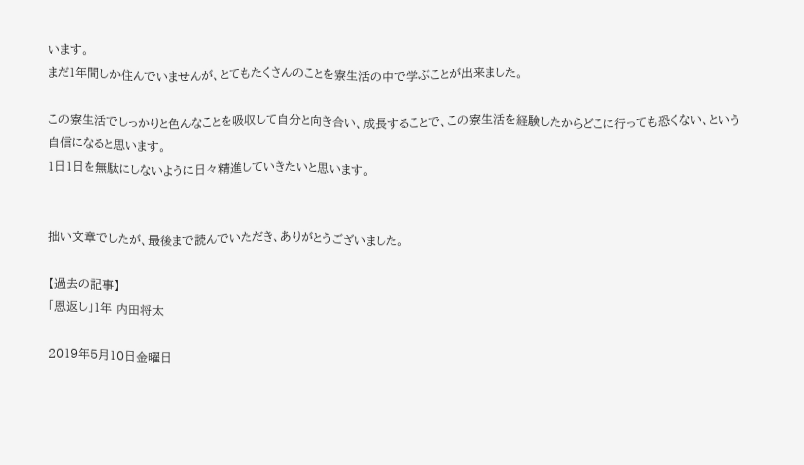います。
まだ1年間しか住んでいませんが、とてもたくさんのことを寮生活の中で学ぶことが出来ました。

この寮生活でしっかりと色んなことを吸収して自分と向き合い、成長することで、この寮生活を経験したからどこに行っても恐くない、という自信になると思います。
1日1日を無駄にしないように日々精進していきたいと思います。


拙い文章でしたが、最後まで読んでいただき、ありがとうございました。

【過去の記事】
「恩返し」1年 内田将太

2019年5月10日金曜日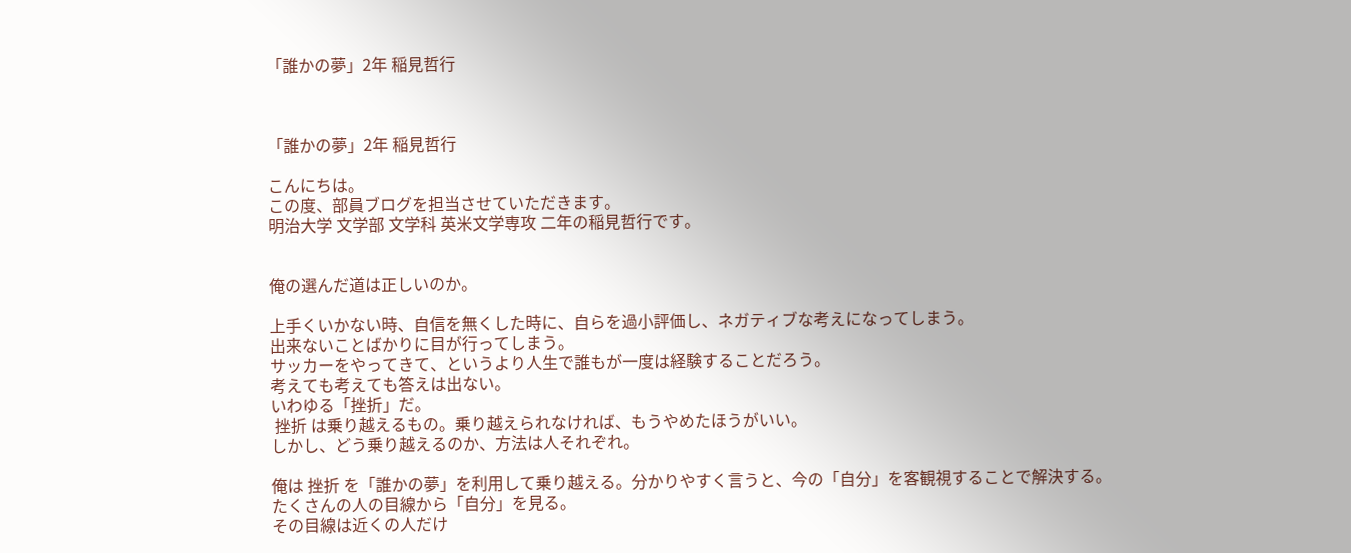「誰かの夢」2年 稲見哲行



「誰かの夢」2年 稲見哲行

こんにちは。
この度、部員ブログを担当させていただきます。
明治大学 文学部 文学科 英米文学専攻 二年の稲見哲行です。


俺の選んだ道は正しいのか。

上手くいかない時、自信を無くした時に、自らを過小評価し、ネガティブな考えになってしまう。
出来ないことばかりに目が行ってしまう。
サッカーをやってきて、というより人生で誰もが一度は経験することだろう。
考えても考えても答えは出ない。
いわゆる「挫折」だ。
 挫折 は乗り越えるもの。乗り越えられなければ、もうやめたほうがいい。
しかし、どう乗り越えるのか、方法は人それぞれ。

俺は 挫折 を「誰かの夢」を利用して乗り越える。分かりやすく言うと、今の「自分」を客観視することで解決する。
たくさんの人の目線から「自分」を見る。
その目線は近くの人だけ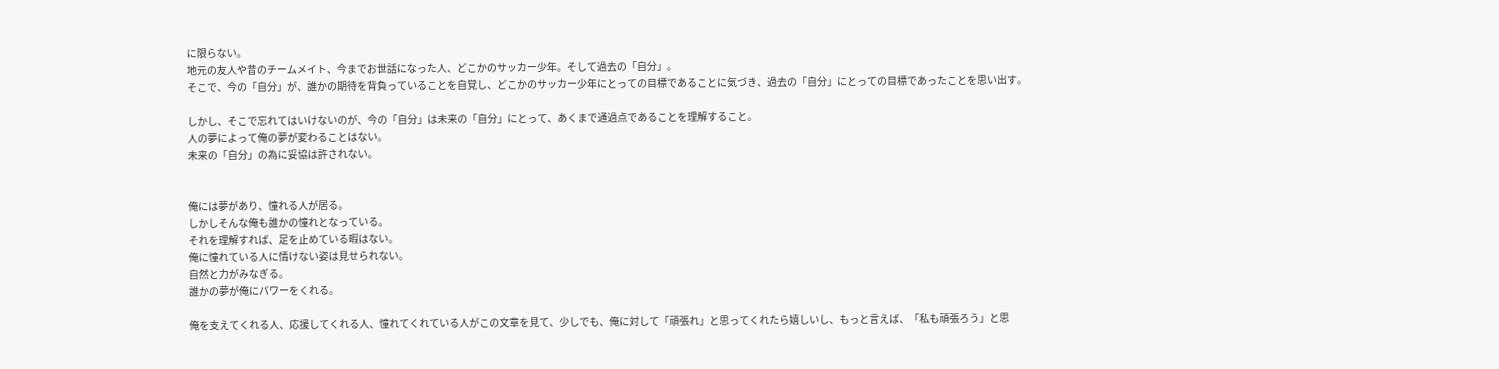に限らない。
地元の友人や昔のチームメイト、今までお世話になった人、どこかのサッカー少年。そして過去の「自分」。
そこで、今の「自分」が、誰かの期待を背負っていることを自覚し、どこかのサッカー少年にとっての目標であることに気づき、過去の「自分」にとっての目標であったことを思い出す。

しかし、そこで忘れてはいけないのが、今の「自分」は未来の「自分」にとって、あくまで通過点であることを理解すること。
人の夢によって俺の夢が変わることはない。
未来の「自分」の為に妥協は許されない。


俺には夢があり、憧れる人が居る。
しかしそんな俺も誰かの憧れとなっている。
それを理解すれば、足を止めている暇はない。
俺に憧れている人に情けない姿は見せられない。
自然と力がみなぎる。
誰かの夢が俺にパワーをくれる。

俺を支えてくれる人、応援してくれる人、憧れてくれている人がこの文章を見て、少しでも、俺に対して「頑張れ」と思ってくれたら嬉しいし、もっと言えば、「私も頑張ろう」と思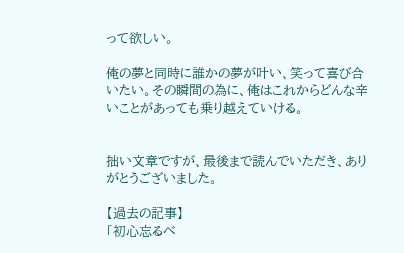って欲しい。

俺の夢と同時に誰かの夢が叶い、笑って喜び合いたい。その瞬間の為に、俺はこれからどんな辛いことがあっても乗り越えていける。


拙い文章ですが、最後まで読んでいただき、ありがとうございました。

【過去の記事】
「初心忘るべ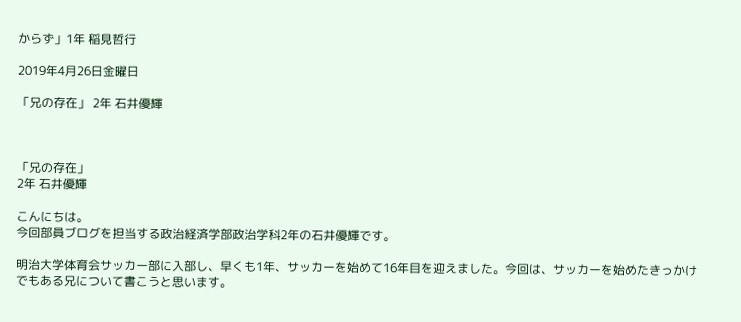からず」1年 稲見哲行

2019年4月26日金曜日

「兄の存在」 2年 石井優輝



「兄の存在」
2年 石井優輝

こんにちは。
今回部員ブログを担当する政治経済学部政治学科2年の石井優輝です。

明治大学体育会サッカー部に入部し、早くも1年、サッカーを始めて16年目を迎えました。今回は、サッカーを始めたきっかけでもある兄について書こうと思います。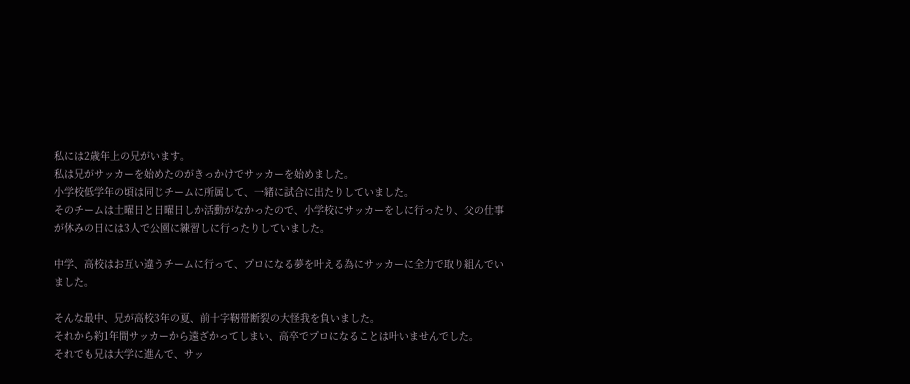私には2歳年上の兄がいます。
私は兄がサッカーを始めたのがきっかけでサッカーを始めました。
小学校低学年の頃は同じチームに所属して、一緒に試合に出たりしていました。
そのチームは土曜日と日曜日しか活動がなかったので、小学校にサッカーをしに行ったり、父の仕事が休みの日には3人で公園に練習しに行ったりしていました。

中学、高校はお互い違うチームに行って、プロになる夢を叶える為にサッカーに全力で取り組んでいました。

そんな最中、兄が高校3年の夏、前十字靭帯断裂の大怪我を負いました。
それから約1年間サッカーから遠ざかってしまい、高卒でプロになることは叶いませんでした。
それでも兄は大学に進んで、サッ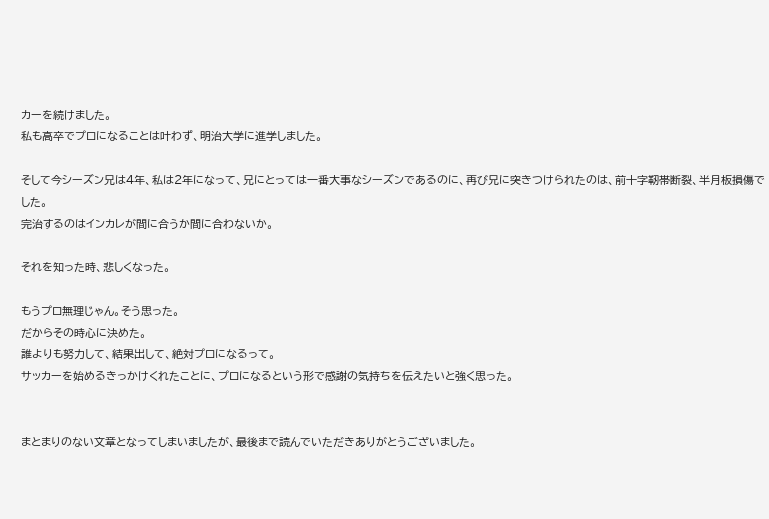カーを続けました。
私も高卒でプロになることは叶わず、明治大学に進学しました。

そして今シーズン兄は4年、私は2年になって、兄にとっては一番大事なシーズンであるのに、再び兄に突きつけられたのは、前十字靭帯断裂、半月板損傷でした。
完治するのはインカレが間に合うか間に合わないか。

それを知った時、悲しくなった。

もうプロ無理じゃん。そう思った。
だからその時心に決めた。
誰よりも努力して、結果出して、絶対プロになるって。
サッカーを始めるきっかけくれたことに、プロになるという形で感謝の気持ちを伝えたいと強く思った。


まとまりのない文章となってしまいましたが、最後まで読んでいただきありがとうございました。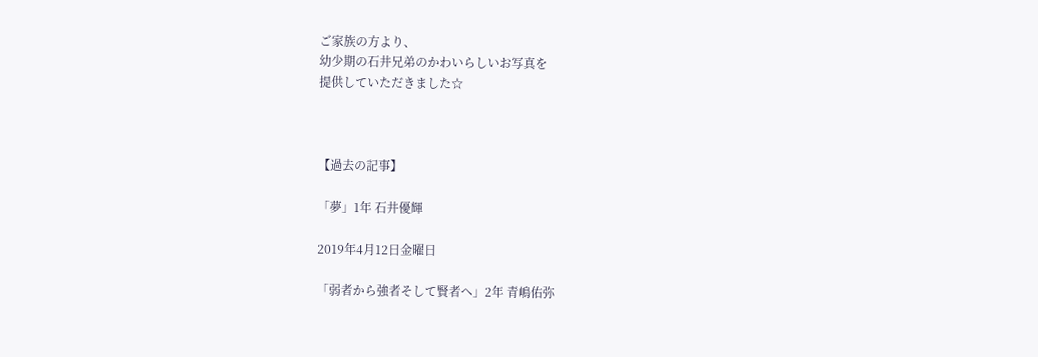ご家族の方より、
幼少期の石井兄弟のかわいらしいお写真を
提供していただきました☆



【過去の記事】

「夢」1年 石井優輝

2019年4月12日金曜日

「弱者から強者そして賢者へ」2年 青嶋佑弥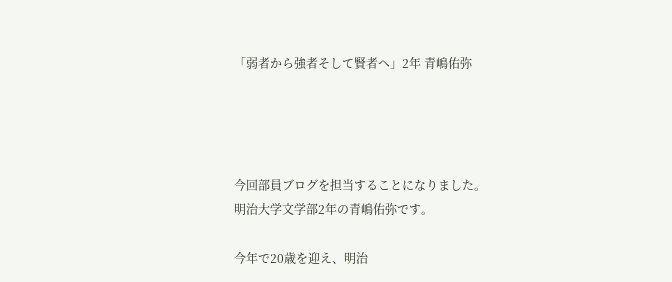「弱者から強者そして賢者へ」2年 青嶋佑弥




今回部員ブログを担当することになりました。
明治大学文学部2年の青嶋佑弥です。

今年で20歳を迎え、明治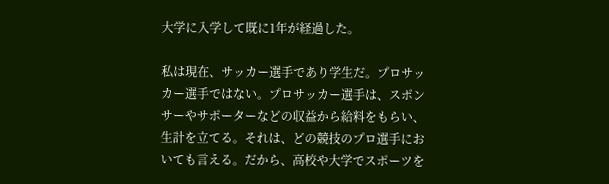大学に入学して既に1年が経過した。

私は現在、サッカー選手であり学生だ。プロサッカー選手ではない。プロサッカー選手は、スポンサーやサポーターなどの収益から給料をもらい、生計を立てる。それは、どの競技のプロ選手においても言える。だから、高校や大学でスポーツを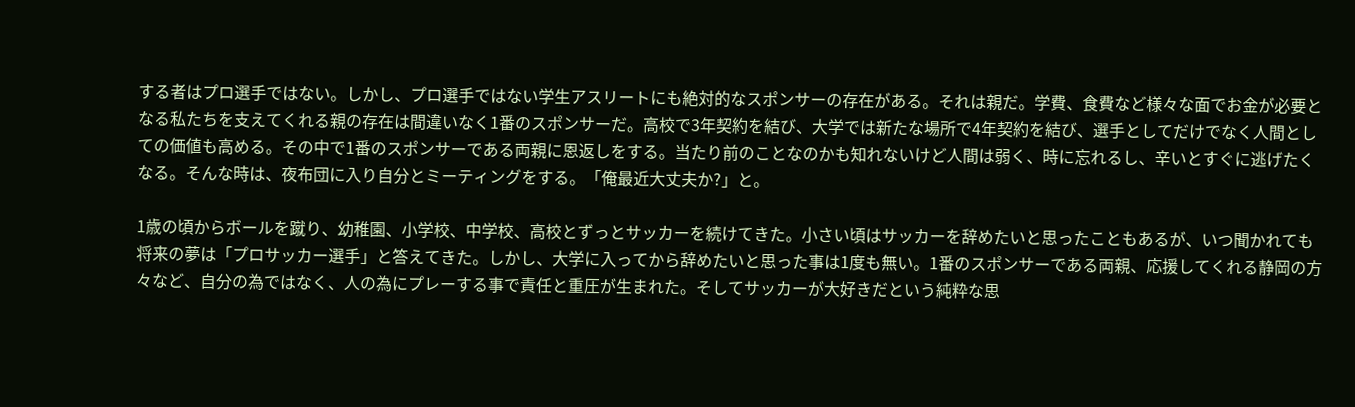する者はプロ選手ではない。しかし、プロ選手ではない学生アスリートにも絶対的なスポンサーの存在がある。それは親だ。学費、食費など様々な面でお金が必要となる私たちを支えてくれる親の存在は間違いなく1番のスポンサーだ。高校で3年契約を結び、大学では新たな場所で4年契約を結び、選手としてだけでなく人間としての価値も高める。その中で1番のスポンサーである両親に恩返しをする。当たり前のことなのかも知れないけど人間は弱く、時に忘れるし、辛いとすぐに逃げたくなる。そんな時は、夜布団に入り自分とミーティングをする。「俺最近大丈夫か?」と。

1歳の頃からボールを蹴り、幼稚園、小学校、中学校、高校とずっとサッカーを続けてきた。小さい頃はサッカーを辞めたいと思ったこともあるが、いつ聞かれても将来の夢は「プロサッカー選手」と答えてきた。しかし、大学に入ってから辞めたいと思った事は1度も無い。1番のスポンサーである両親、応援してくれる静岡の方々など、自分の為ではなく、人の為にプレーする事で責任と重圧が生まれた。そしてサッカーが大好きだという純粋な思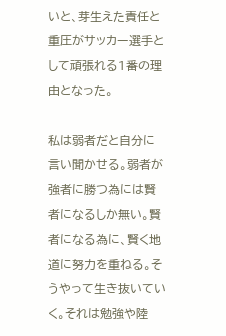いと、芽生えた責任と重圧がサッカー選手として頑張れる1番の理由となった。

私は弱者だと自分に言い聞かせる。弱者が強者に勝つ為には賢者になるしか無い。賢者になる為に、賢く地道に努力を重ねる。そうやって生き抜いていく。それは勉強や陸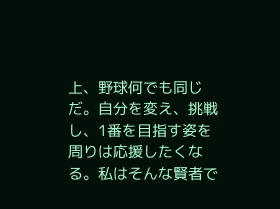上、野球何でも同じだ。自分を変え、挑戦し、1番を目指す姿を周りは応援したくなる。私はそんな賢者で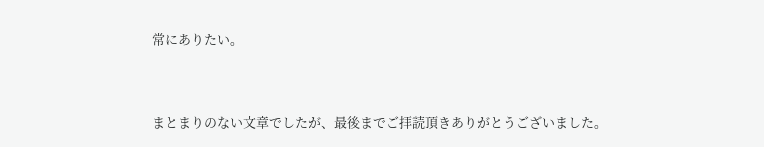常にありたい。



まとまりのない文章でしたが、最後までご拝読頂きありがとうございました。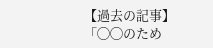【過去の記事】
「◯◯のため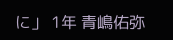に」 1年 青嶋佑弥